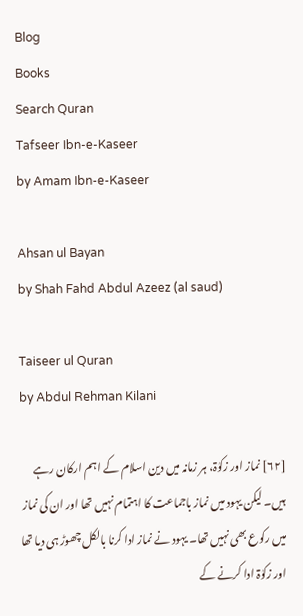Blog
Books
Search Quran
Tafseer Ibn-e-Kaseer
by Amam Ibn-e-Kaseer

Ahsan ul Bayan
by Shah Fahd Abdul Azeez (al saud)

Taiseer ul Quran
by Abdul Rehman Kilani

[٦٢] نماز اور زکوٰۃ، ہر زمانہ میں دین اسلام کے اہم ارکان رہے ہیں۔ لیکن یہود میں نماز باجماعت کا اہتمام نہیں تھا اور ان کی نماز میں رکوع بھی نہیں تھا۔ یہود نے نماز ادا کرنا بالکل چھوڑ ہی دیا تھا اور زکوٰۃ ادا کرنے کے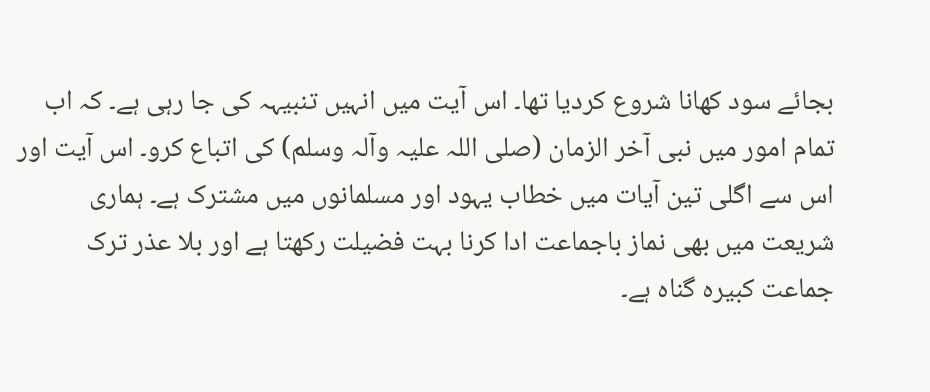بجائے سود کھانا شروع کردیا تھا۔ اس آیت میں انہیں تنبیہہ کی جا رہی ہے۔ کہ اب تمام امور میں نبی آخر الزمان (صلی اللہ علیہ وآلہ وسلم) کی اتباع کرو۔ اس آیت اور اس سے اگلی تین آیات میں خطاب یہود اور مسلمانوں میں مشترک ہے۔ ہماری شریعت میں بھی نماز باجماعت ادا کرنا بہت فضیلت رکھتا ہے اور بلا عذر ترک جماعت کبیرہ گناہ ہے۔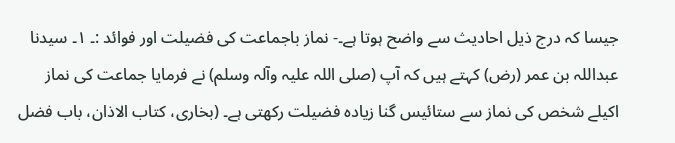جیسا کہ درج ذیل احادیث سے واضح ہوتا ہے۔- نماز باجماعت کی فضیلت اور فوائد :۔ ١۔ سیدنا عبداللہ بن عمر (رض) کہتے ہیں کہ آپ (صلی اللہ علیہ وآلہ وسلم) نے فرمایا جماعت کی نماز اکیلے شخص کی نماز سے ستائیس گنا زیادہ فضیلت رکھتی ہے۔ (بخاری، کتاب الاذان، باب فضل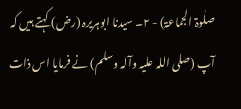صلٰوۃ الجماعۃ) - ٢۔ سیدنا ابوہریرہ (رض) کہتے ہیں کہ آپ (صلی اللہ علیہ وآلہ وسلم) نے فرمایا اس ذات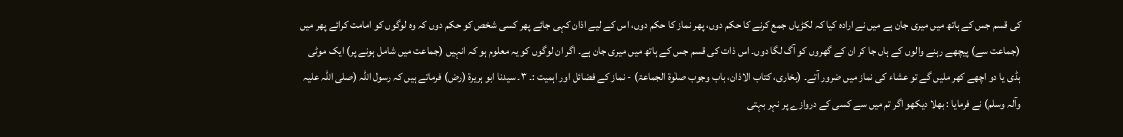کی قسم جس کے ہاتھ میں میری جان ہے میں نے ارادہ کیا کہ لکڑیاں جمع کرنے کا حکم دوں، پھر نماز کا حکم دوں، اس کے لیے اذان کہی جائے پھر کسی شخص کو حکم دوں کہ وہ لوگوں کو امامت کرائے پھر میں (جماعت سے) پیچھے رہنے والوں کے ہاں جا کر ان کے گھروں کو آگ لگا دوں۔ اس ذات کی قسم جس کے ہاتھ میں میری جان ہے۔ اگر ان لوگوں کو یہ معلوم ہو کہ انہیں (جماعت میں شامل ہونے پر) ایک موٹی ہڈی یا دو اچھے کھر ملیں گے تو عشاء کی نماز میں ضرور آتے۔ (بخاری، کتاب الاذان، باب وجوب صلٰوۃ الجماعۃ) - نماز کے فضائل اور اہمیت :۔ ٣۔ سیدنا ابو ہریرۃ (رض) فرماتے ہیں کہ رسول اللہ (صلی اللہ علیہ وآلہ وسلم) نے فرمایا : بھلا دیکھو اگر تم میں سے کسی کے دروازے پر نہر بہتی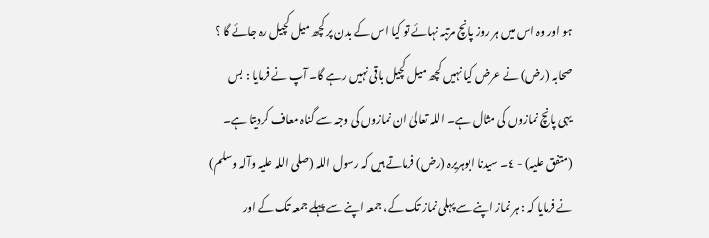ہو اور وہ اس میں ہر روز پانچ مرتبہ نہائے تو کیا اس کے بدن پر کچھ میل کچیل رہ جائے گا ؟ صحابہ (رض) نے عرض کیا نہیں کچھ میل کچیل باقی نہیں رہے گا۔ آپ نے فرمایا : بس یہی پانچ نمازوں کی مثال ہے۔ اللہ تعالیٰ ان نمازوں کی وجہ سے گناہ معاف کردیتا ہے۔ (متفق علیہ) - ٤۔ سیدنا ابوہریرہ (رض) فرماتے ہیں کہ رسول اللہ (صلی اللہ علیہ وآلہ وسلم) نے فرمایا کہ : ہر نماز اپنے سے پہلی نماز تک کے، جمعہ اپنے سے پہلے جمعہ تک کے اور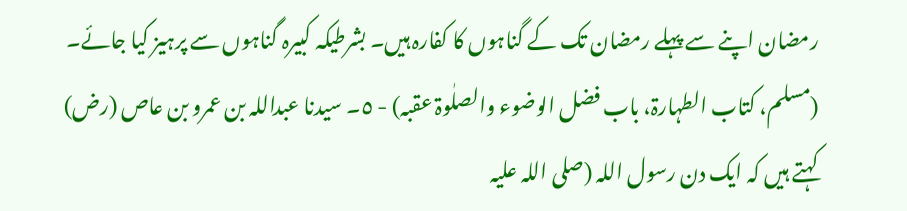رمضان اپنے سے پہلے رمضان تک کے گناہوں کا کفارہ ہیں۔ بشرطیکہ کبیرہ گناہوں سے پرہیز کیا جائے۔ (مسلم، کتاب الطہارۃ، باب فضل الوضوء والصلٰوۃ عقبہ) - ٥۔ سیدنا عبداللہ بن عمرو بن عاص (رض) کہتے ہیں کہ ایک دن رسول اللہ (صلی اللہ علیہ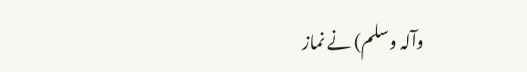وآلہ وسلم) نے نماز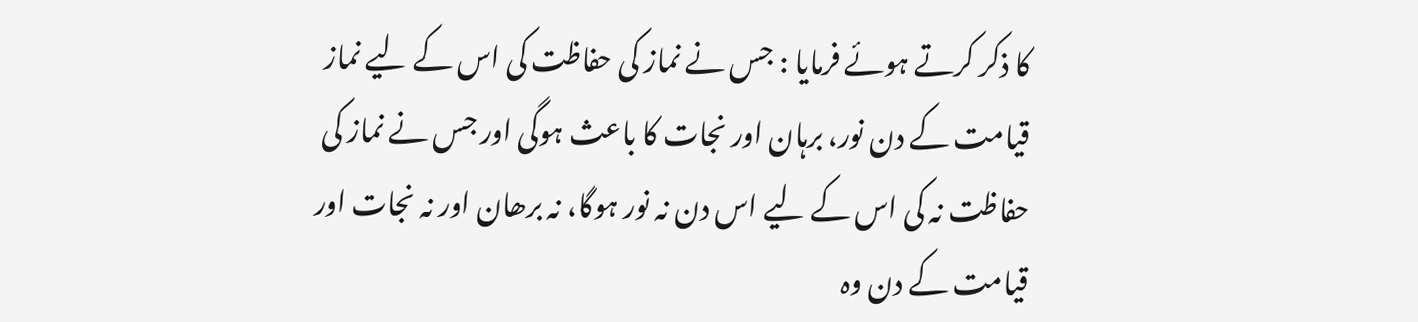کا ذکر کرتے ہوئے فرمایا : جس نے نماز کی حفاظت کی اس کے لیے نماز قیامت کے دن نور، برہان اور نجات کا باعث ہوگی اور جس نے نماز کی حفاظت نہ کی اس کے لیے اس دن نہ نور ہوگا، نہ برھان اور نہ نجات اور قیامت کے دن وہ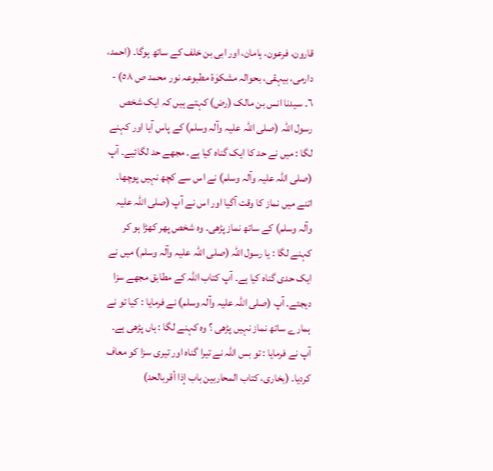قارون، فرعون، ہامان، اور ابی بن خلف کے ساتھ ہوگا۔ (احمد، دارمی، بیہقی، بحوالہ مشکوٰۃ مطبوعہ نور محمد ص ٥٨) - ٦۔ سیدنا انس بن مالک (رض) کہتے ہیں کہ ایک شخص رسول اللہ (صلی اللہ علیہ وآلہ وسلم) کے پاس آیا اور کہنے لگا : میں نے حد کا ایک گناہ کیا ہے۔ مجھے حد لگائیے۔ آپ (صلی اللہ علیہ وآلہ وسلم) نے اس سے کچھ نہیں پوچھا۔ اتنے میں نماز کا وقت آگیا اور اس نے آپ (صلی اللہ علیہ وآلہ وسلم) کے ساتھ نماز پڑھی۔ وہ شخص پھر کھڑا ہو کر کہنے لگا : یا رسول اللہ (صلی اللہ علیہ وآلہ وسلم) میں نے ایک حدی گناہ کیا ہے۔ آپ کتاب اللہ کے مطابق مجھے سزا دیجئے۔ آپ (صلی اللہ علیہ وآلہ وسلم) نے فرمایا : کیا تو نے ہمارے ساتھ نماز نہیں پڑھی ؟ وہ کہنے لگا : ہاں پڑھی ہے۔ آپ نے فرمایا : تو بس اللہ نے تیرا گناہ اور تیری سزا کو معاف کردیا۔ (بخاری، کتاب المحاربین باب إذا أقربالحد)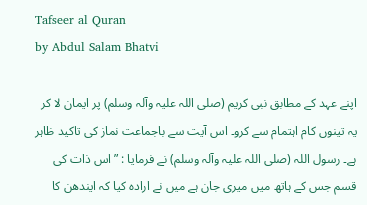Tafseer al Quran
by Abdul Salam Bhatvi

اپنے عہد کے مطابق نبی کریم (صلی اللہ علیہ وآلہ وسلم) پر ایمان لا کر یہ تینوں کام اہتمام سے کرو۔ اس آیت سے باجماعت نماز کی تاکید ظاہر ہے۔ رسول اللہ (صلی اللہ علیہ وآلہ وسلم) نے فرمایا : ” اس ذات کی قسم جس کے ہاتھ میں میری جان ہے میں نے ارادہ کیا کہ ایندھن کا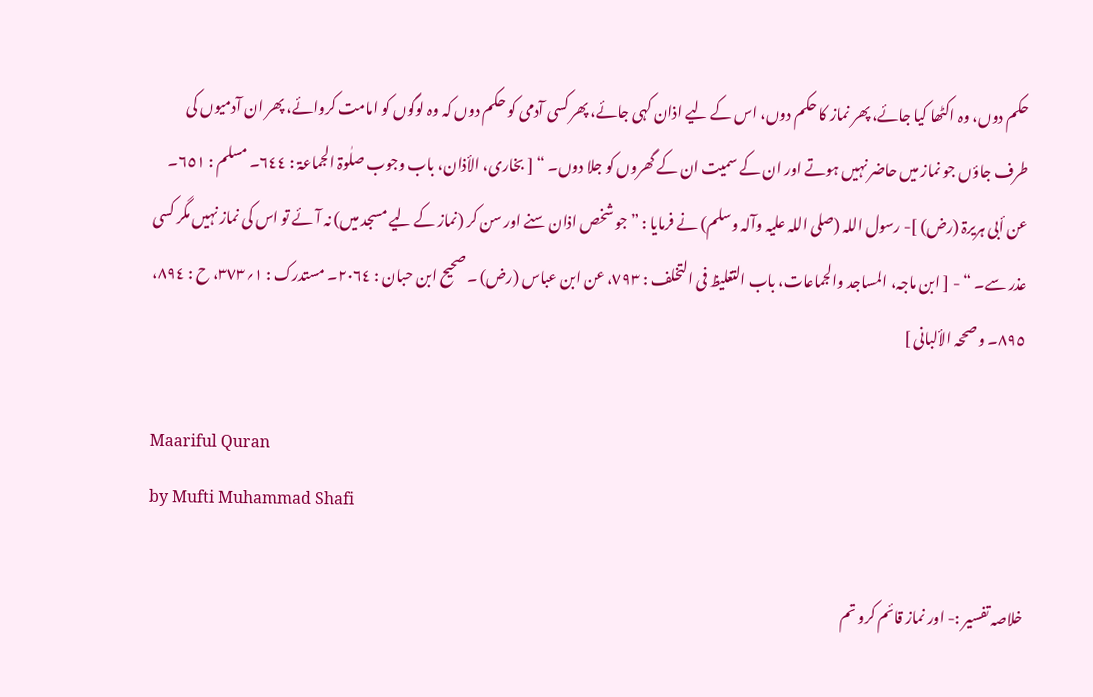حکم دوں، وہ اکٹھا کیا جائے، پھر نماز کا حکم دوں، اس کے لیے اذان کہی جائے، پھر کسی آدمی کو حکم دوں کہ وہ لوگوں کو امامت کروائے، پھر ان آدمیوں کی طرف جاؤں جو نماز میں حاضر نہیں ہوتے اور ان کے سمیت ان کے گھروں کو جلا دوں۔ “ [ بخاری، الأذان، باب وجوب صلٰوۃ الجماعۃ : ٦٤٤۔ مسلم : ٦٥١۔ عن أبی ہریرۃ (رض) ]- رسول اللہ (صلی اللہ علیہ وآلہ وسلم) نے فرمایا : ” جو شخص اذان سنے اور سن کر (نماز کے لیے مسجد میں) نہ آئے تو اس کی نماز نہیں مگر کسی عذر سے۔ “ - [ ابن ماجہ، المساجد والجماعات، باب التغلیظ فی التخلف : ٧٩٣، عن ابن عباس (رض) ۔ صحیح ابن حبان : ٢٠٦٤۔ مستدرک : ١؍٣٧٣، ح : ٨٩٤، ٨٩٥۔ و صححہ الألبانی ]

Maariful Quran
by Mufti Muhammad Shafi

خلاصہ تفسیر :- اور نماز قائم کرو تم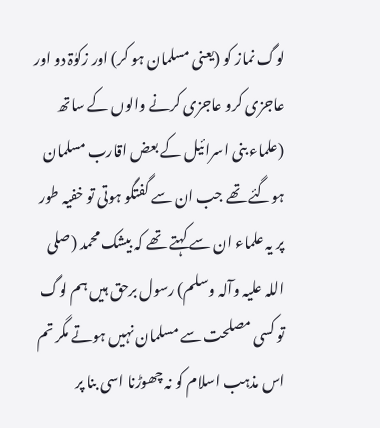لوگ نماز کو (یعنی مسلمان ہو کر) اور زکوٰۃ دو اور عاجزی کرو عاجزی کرنے والوں کے ساتھ (علماء بنی اسرائیل کے بعض اقارب مسلمان ہوگئے تھے جب ان سے گفتگو ہوتی تو خفیہ طور پر یہ علماء ان سے کہتے تھے کہ بیشک محمد (صلی اللہ علیہ وآلہ وسلم) رسول برحق ہیں ہم لوگ تو کسی مصلحت سے مسلمان نہیں ہوتے مگر تم اس مذہب اسلام کو نہ چھوڑنا اسی بنا پر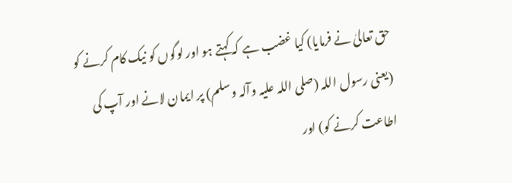حق تعالیٰ نے فرمایا) کیا غضب ہے کہ کہتے ہو اور لوگوں کو نیک کام کرنے کو (یعنی رسول اللہ (صلی اللہ علیہ وآلہ وسلم) پر ایمان لانے اور آپ کی اطاعت کرنے کو) اور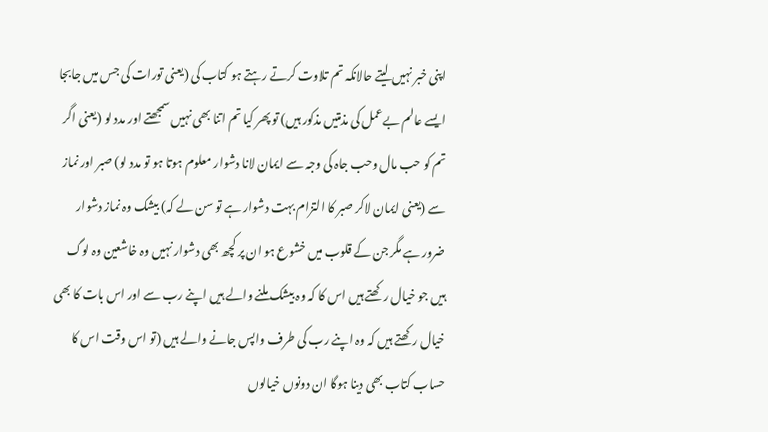اپنی خبر نہیں لیتے حالانکہ تم تلاوت کرتے رہتے ہو کتاب کی (یعنی تورات کی جس میں جابجا ایسے عالم بےعمل کی مذمتیں مذکور ہیں) تو پھر کیا تم اتنا بھی نہیں سمجھتے اور مدد لو (یعنی اگر تم کو حب مال وحب جاہ کی وجہ سے ایمان لانا دشوار معلوم ہوتا ہو تو مدد لو) صبر اور نماز سے (یعنی ایمان لاکر صبر کا التزام بہت دشوار ہے تو سن لے کہ) بیشک وہ نماز دشوار ضرور ہے مگر جن کے قلوب میں خشوع ہو ان پر کچھ بھی دشوار نہیں وہ خاشعین وہ لوگ ہیں جو خیال رکھتے ہیں اس کا کہ وہ بیشک ملنے والے ہیں اپنے رب سے اور اس بات کا بھی خیال رکھتے ہیں کہ وہ اپنے رب کی طرف واپس جانے والے ہیں (تو اس وقت اس کا حساب کتاب بھی دینا ہوگا ان دونوں خیالوں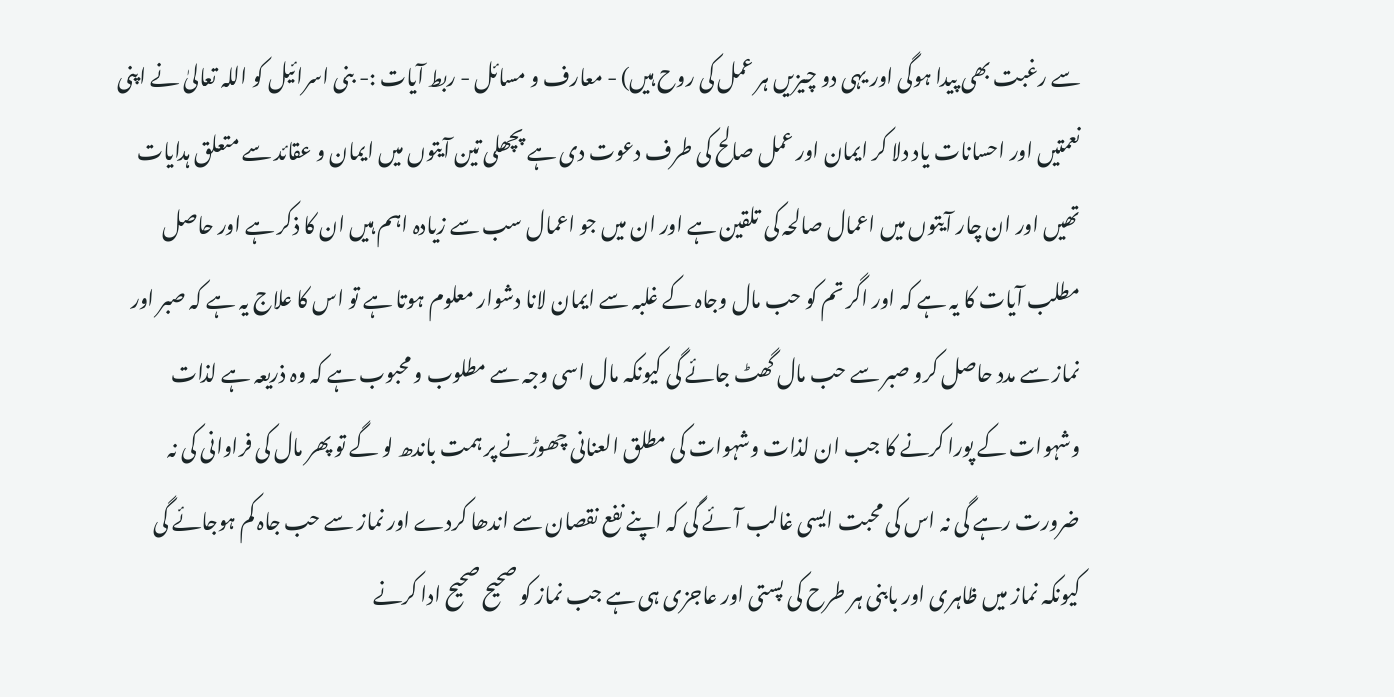سے رغبت بھی پیدا ہوگی اور یہی دو چیزیں ہر عمل کی روح ہیں) - معارف و مسائل - ربط آیات :- بنی اسرائیل کو اللہ تعالیٰ نے اپنی نعمتیں اور احسانات یاد دلا کر ایمان اور عمل صالح کی طرف دعوت دی ہے پچھلی تین آیتوں میں ایمان و عقائد سے متعلق ہدایات تھیں اور ان چار آیتوں میں اعمال صالحہ کی تلقین ہے اور ان میں جو اعمال سب سے زیادہ اہم ہیں ان کا ذکر ہے اور حاصل مطلب آیات کا یہ ہے کہ اور اگر تم کو حب مال وجاہ کے غلبہ سے ایمان لانا دشوار معلوم ہوتا ہے تو اس کا علاج یہ ہے کہ صبر اور نماز سے مدد حاصل کرو صبر سے حب مال گھٹ جائے گی کیونکہ مال اسی وجہ سے مطلوب و محبوب ہے کہ وہ ذریعہ ہے لذات وشہوات کے پورا کرنے کا جب ان لذات وشہوات کی مطلق العنانی چھوڑنے پر ہمت باندھ لو گے تو پھر مال کی فراوانی کی نہ ضرورت رہے گی نہ اس کی محبت ایسی غالب آئے گی کہ اپنے نفع نقصان سے اندھا کردے اور نماز سے حب جاہ کم ہوجائے گی کیونکہ نماز میں ظاہری اور بابنی ہر طرح کی پستی اور عاجزی ہی ہے جب نماز کو صحیح صحیح ادا کرنے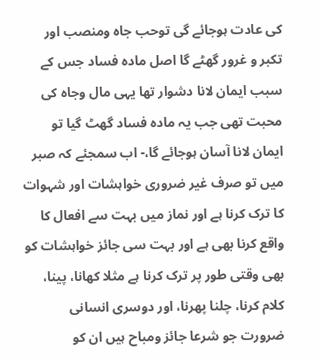کی عادت ہوجائے گی توحب جاہ ومنصب اور تکبر و غرور گھٹے گا اصل مادہ فساد جس کے سبب ایمان لانا دشوار تھا یہی مال وجاہ کی محبت تھی جب یہ مادہ فساد گھٹ گیا تو ایمان لانا آسان ہوجائے گا،- اب سمجئے کہ صبر میں تو صرف غیر ضروری خواہشات اور شہوات کا ترک کرنا ہے اور نماز میں بہت سے افعال کا واقع کرنا بھی ہے اور بہت سی جائز خواہشات کو بھی وقتی طور پر ترک کرنا ہے مثلا کھانا، پینا، کلام کرنا، چلنا پھرنا، اور دوسری انسانی ضرورت جو شرعا جائز ومباح ہیں ان کو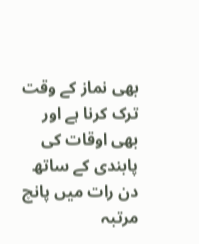بھی نماز کے وقت ترک کرنا ہے اور بھی اوقات کی پابندی کے ساتھ دن رات میں پانچ مرتبہ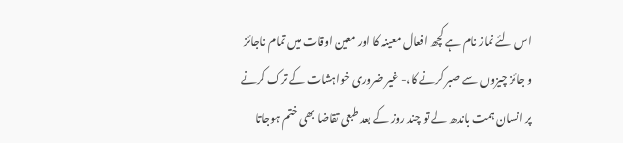اس لئے نماز نام ہے کچھ افعال معینہ کا اور معین اوقات میں تمام ناجائز و جائز چیزوں سے صبر کرنے کا،- غیر ضروری خواہشات کے ترک کرنے پر انسان ہمت باندھ لے تو چند روز کے بعد طبعی تقاضا بھی ختم ہوجاتا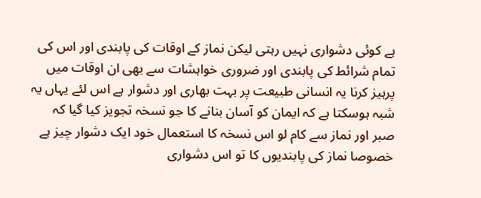ہے کوئی دشواری نہیں رہتی لیکن نماز کے اوقات کی پابندی اور اس کی تمام شرائط کی پابندی اور ضروری خواہشات سے بھی ان اوقات میں پرہیز کرنا یہ انسانی طبیعت پر بہت بھاری اور دشوار ہے اس لئے یہاں یہ شبہ ہوسکتا ہے کہ ایمان کو آسان بنانے کا جو نسخہ تجویز کیا گیا کہ صبر اور نماز سے کام لو اس نسخہ کا استعمال خود ایک دشوار چیز ہے خصوصا نماز کی پابندیوں کا تو اس دشواری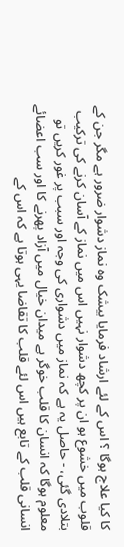کا کیا علاج ہوگا ؟ اس کے لئے ارشاد فرمایا بیشک وہ نماز دشوار ضرور ہے مگر جن کے قلوب میں خشوع ہو ان پر کچھ دشوار نہیں اس میں نماز کے آسان کرنے کی ترکیب بتلادی گئی، - حاصل یہ ہے کہ نماز میں دشواری کی وجہ اور سبب پر غور کریں تو معلوم ہوگا کہ انسان کا قلب خوگر ہے میدان خیال میں آزاد پھرنے کا اور سب اعضائے انسانی قلب کے تابع ہیں اس لئے قلب کا تقاضا یہی ہوتا ہے کہ اس کے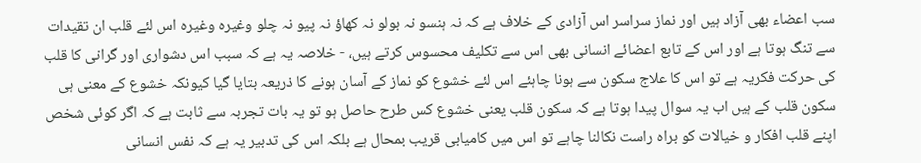سب اعضاء بھی آزاد ہیں اور نماز سراسر اس آزادی کے خلاف ہے کہ نہ ہنسو نہ بولو نہ کھاؤ نہ پیو نہ چلو وغیرہ وغیرہ اس لئے قلب ان تقیدات سے تنگ ہوتا ہے اور اس کے تابع اعضائے انسانی بھی اس سے تکلیف محسوس کرتے ہیں، - خلاصہ یہ ہے کہ سبب اس دشواری اور گرانی کا قلب کی حرکت فکریہ ہے تو اس کا علاج سکون سے ہونا چاہئے اس لئے خشوع کو نماز کے آسان ہونے کا ذریعہ بتایا گیا کیونکہ خشوع کے معنی ہی سکون قلب کے ہیں اب یہ سوال پیدا ہوتا ہے کہ سکون قلب یعنی خشوع کس طرح حاصل ہو تو یہ بات تجربہ سے ثابت ہے کہ اگر کوئی شخص اپنے قلب افکار و خیالات کو براہ راست نکالنا چاہے تو اس میں کامیابی قریب بمحال ہے بلکہ اس کی تدبیر یہ ہے کہ نفس انسانی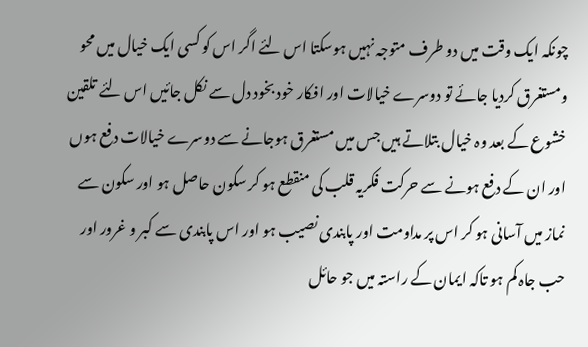چونکہ ایک وقت میں دو طرف متوجہ نہیں ہوسکتا اس لئے اگر اس کو کسی ایک خیال میں محو ومستغرق کردیا جائے تو دوسرے خیالات اور افکار خود بخود دل سے نکل جائیں اس لئے تلقین خشوع کے بعد وہ خیال بتلاتے ہیں جس میں مستغرق ہوجانے سے دوسرے خیالات دفع ہوں اور ان کے دفع ہونے سے حرکت فکریہ قلب کی منقطع ہو کر سکون حاصل ہو اور سکون سے نماز میں آسانی ہو کر اس پر مداومت اور پابندی نصیب ہو اور اس پابندی سے کبر و غرور اور حب جاہ کم ہو تاکہ ایمان کے راستہ میں جو حائل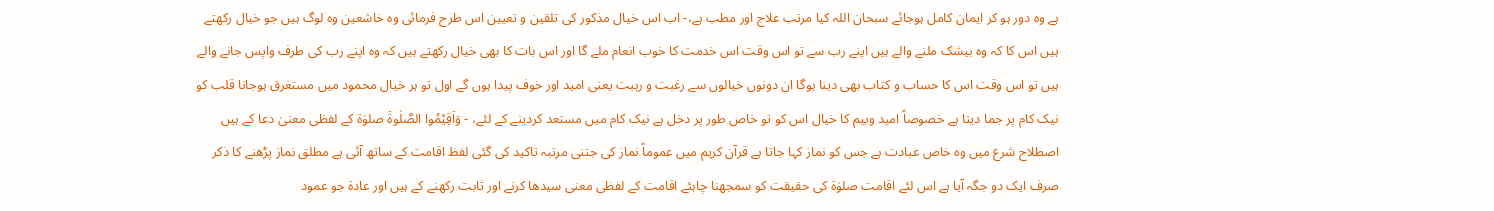ہے وہ دور ہو کر ایمان کامل ہوجائے سبحان اللہ کیا مرتب علاج اور مطب ہے،- اب اس خیال مذکور کی تلقین و تعیین اس طرح فرمائی وہ خاشعین وہ لوگ ہیں جو خیال رکھتے ہیں اس کا کہ وہ بیشک ملنے والے ہیں اپنے رب سے تو اس وقت اس خدمت کا خوب انعام ملے گا اور اس بات کا بھی خیال رکھتے ہیں کہ وہ اپنے رب کی طرف واپس جانے والے ہیں تو اس وقت اس کا حساب و کتاب بھی دینا ہوگا ان دونوں خیالوں سے رغبت و رہبت یعنی امید اور خوف پیدا ہوں گے اول تو ہر خیال محمود میں مستغرق ہوجانا قلب کو نیک کام پر جما دیتا ہے خصوصاً امید وبیم کا خیال اس کو تو خاص طور پر دخل ہے نیک کام میں مستعد کردینے کے لئے، - وَاَقِيْمُوا الصَّلٰوةَ صلوٰۃ کے لفظی معنیٰ دعا کے ہیں اصطلاح شرع میں وہ خاص عبادت ہے جس کو نماز کہا جاتا ہے قرآن کریم میں عموماً نماز کی جتنی مرتبہ تاکید کی گئی لفظ اقامت کے ساتھ آئی ہے مطلق نماز پڑھنے کا ذکر صرف ایک دو جگہ آیا ہے اس لئے اقامت صلوٰۃ کی حقیقت کو سمجھنا چاہئے اقامت کے لفظی معنی سیدھا کرنے اور ثابت رکھنے کے ہیں اور عادۃ جو عمود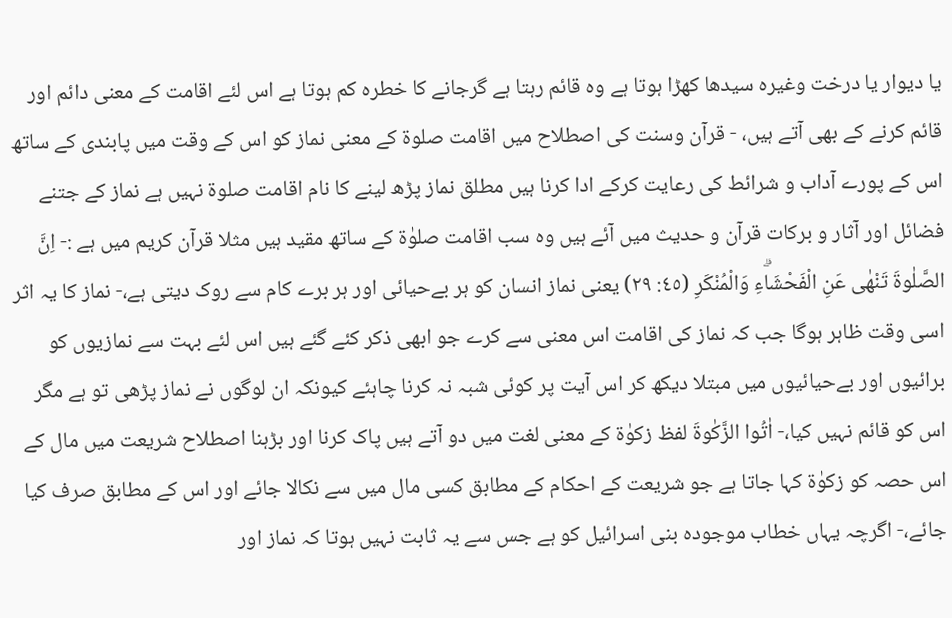یا دیوار یا درخت وغیرہ سیدھا کھڑا ہوتا ہے وہ قائم رہتا ہے گرجانے کا خطرہ کم ہوتا ہے اس لئے اقامت کے معنی دائم اور قائم کرنے کے بھی آتے ہیں، - قرآن وسنت کی اصطلاح میں اقامت صلوۃ کے معنی نماز کو اس کے وقت میں پابندی کے ساتھ اس کے پورے آداب و شرائط کی رعایت کرکے ادا کرنا ہیں مطلق نماز پڑھ لینے کا نام اقامت صلوۃ نہیں ہے نماز کے جتنے فضائل اور آثار و برکات قرآن و حدیث میں آئے ہیں وہ سب اقامت صلوٰۃ کے ساتھ مقید ہیں مثلا قرآن کریم میں ہے :- اِنَّ الصَّلٰوةَ تَنْهٰى عَنِ الْفَحْشَاۗءِ وَالْمُنْكَرِ (٤٥: ٢٩) یعنی نماز انسان کو ہر بےحیائی اور ہر برے کام سے روک دیتی ہے،- نماز کا یہ اثر اسی وقت ظاہر ہوگا جب کہ نماز کی اقامت اس معنی سے کرے جو ابھی ذکر کئے گئے ہیں اس لئے بہت سے نمازیوں کو برائیوں اور بےحیائیوں میں مبتلا دیکھ کر اس آیت پر کوئی شبہ نہ کرنا چاہئے کیونکہ ان لوگوں نے نماز پڑھی تو ہے مگر اس کو قائم نہیں کیا،- اٰتُوا الزَّكٰوةَ لفظ زکوٰۃ کے معنی لغت میں دو آتے ہیں پاک کرنا اور بڑہنا اصطلاح شریعت میں مال کے اس حصہ کو زکوٰۃ کہا جاتا ہے جو شریعت کے احکام کے مطابق کسی مال میں سے نکالا جائے اور اس کے مطابق صرف کیا جائے،- اگرچہ یہاں خطاب موجودہ بنی اسرائیل کو ہے جس سے یہ ثابت نہیں ہوتا کہ نماز اور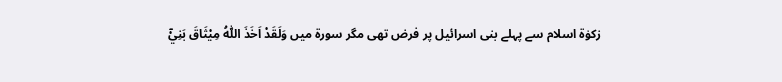زکوٰۃ اسلام سے پہلے بنی اسرائیل پر فرض تھی مگر سورة میں وَلَقَدْ اَخَذَ اللّٰهُ مِيْثَاقَ بَنِيْٓ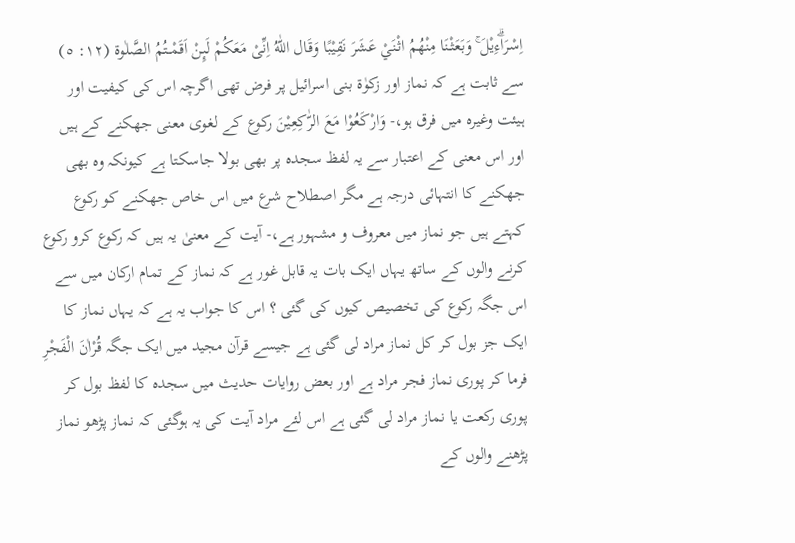اِسْرَاۗءِيْلَ ۚ وَبَعَثْنَا مِنْهُمُ اثْنَيْ عَشَرَ نَقِيْبًا وَقَال اللّٰهُ اِنِّىْ مَعَكُمْ لَىِٕنْ اَقَمْــتُمُ الصَّلٰوة (١٢: ٥) سے ثابت ہے کہ نماز اور زکوٰۃ بنی اسرائیل پر فرض تھی اگرچہ اس کی کیفیت اور ہیئت وغیرہ میں فرق ہو،- وَارْكَعُوْا مَعَ الرّٰكِعِيْنَ رکوع کے لغوی معنی جھکنے کے ہیں اور اس معنی کے اعتبار سے یہ لفظ سجدہ پر بھی بولا جاسکتا ہے کیونکہ وہ بھی جھکنے کا انتہائی درجہ ہے مگر اصطلاح شرع میں اس خاص جھکنے کو رکوع کہتے ہیں جو نماز میں معروف و مشہور ہے،- آیت کے معنیٰ یہ ہیں کہ رکوع کرو رکوع کرنے والوں کے ساتھ یہاں ایک بات یہ قابل غور ہے کہ نماز کے تمام ارکان میں سے اس جگہ رکوع کی تخصیص کیوں کی گئی ؟ اس کا جواب یہ ہے کہ یہاں نماز کا ایک جز بول کر کل نماز مراد لی گئی ہے جیسے قرآن مجید میں ایک جگہ قُرْاٰنَ الْفَجْرِ فرما کر پوری نماز فجر مراد ہے اور بعض روایات حدیث میں سجدہ کا لفظ بول کر پوری رکعت یا نماز مراد لی گئی ہے اس لئے مراد آیت کی یہ ہوگئی کہ نماز پڑھو نماز پڑھنے والوں کے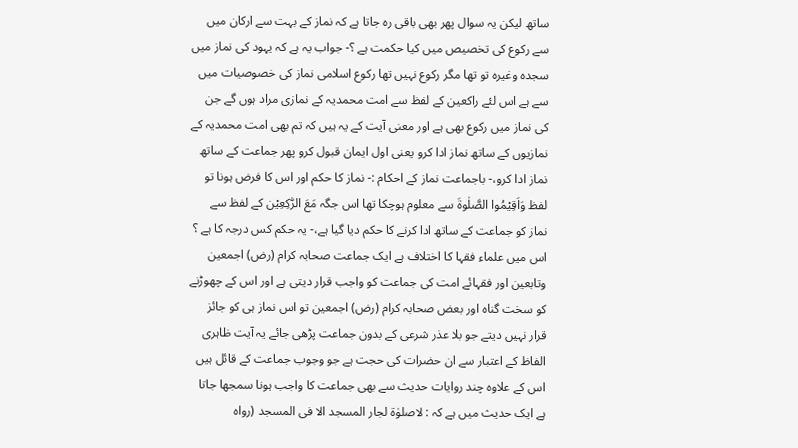ساتھ لیکن یہ سوال پھر بھی باقی رہ جاتا ہے کہ نماز کے بہت سے ارکان میں سے رکوع کی تخصیص میں کیا حکمت ہے ؟- جواب یہ ہے کہ یہود کی نماز میں سجدہ وغیرہ تو تھا مگر رکوع نہیں تھا رکوع اسلامی نماز کی خصوصیات میں سے ہے اس لئے راکعین کے لفظ سے امت محمدیہ کے نمازی مراد ہوں گے جن کی نماز میں رکوع بھی ہے اور معنی آیت کے یہ ہیں کہ تم بھی امت محمدیہ کے نمازیوں کے ساتھ نماز ادا کرو یعنی اول ایمان قبول کرو پھر جماعت کے ساتھ نماز ادا کرو،- باجماعت نماز کے احکام :- نماز کا حکم اور اس کا فرض ہونا تو لفظ وَاَقِيْمُوا الصَّلٰوةَ سے معلوم ہوچکا تھا اس جگہ مَعَ الرّٰكِعِيْن کے لفظ سے نماز کو جماعت کے ساتھ ادا کرنے کا حکم دیا گیا ہے،- یہ حکم کس درجہ کا ہے ؟ اس میں علماء فقہا کا اختلاف ہے ایک جماعت صحابہ کرام (رض) اجمعین وتابعین اور فقہائے امت کی جماعت کو واجب قرار دیتی ہے اور اس کے چھوڑنے کو سخت گناہ اور بعض صحابہ کرام (رض) اجمعین تو اس نماز ہی کو جائز قرار نہیں دیتے جو بلا عذر شرعی کے بدون جماعت پڑھی جائے یہ آیت ظاہری الفاظ کے اعتبار سے ان حضرات کی حجت ہے جو وجوب جماعت کے قائل ہیں اس کے علاوہ چند روایات حدیث سے بھی جماعت کا واجب ہونا سمجھا جاتا ہے ایک حدیث میں ہے کہ : لاصلوٰۃ لجار المسجد الا فی المسجد (رواہ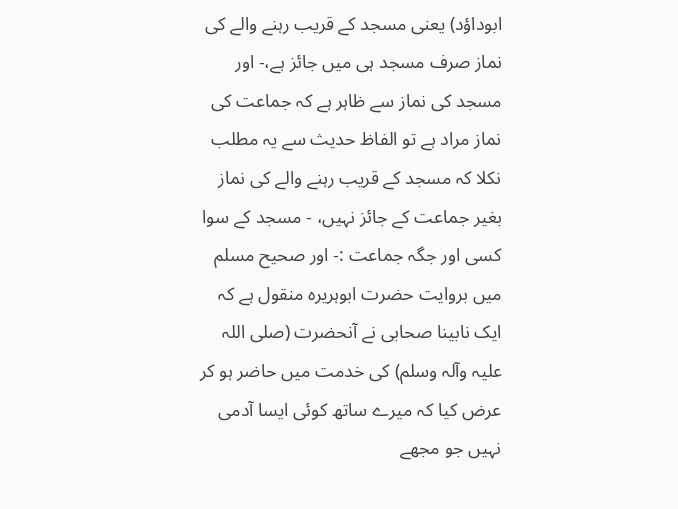ابوداؤد) یعنی مسجد کے قریب رہنے والے کی نماز صرف مسجد ہی میں جائز ہے،- اور مسجد کی نماز سے ظاہر ہے کہ جماعت کی نماز مراد ہے تو الفاظ حدیث سے یہ مطلب نکلا کہ مسجد کے قریب رہنے والے کی نماز بغیر جماعت کے جائز نہیں، - مسجد کے سوا کسی اور جگہ جماعت :- اور صحیح مسلم میں بروایت حضرت ابوہریرہ منقول ہے کہ ایک نابینا صحابی نے آنحضرت (صلی اللہ علیہ وآلہ وسلم) کی خدمت میں حاضر ہو کر عرض کیا کہ میرے ساتھ کوئی ایسا آدمی نہیں جو مجھے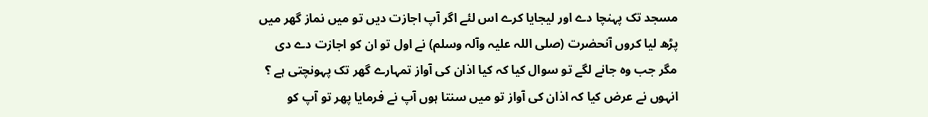مسجد تک پہنچا دے اور لیجایا کرے اس لئے اگر آپ اجازت دیں تو میں نماز گھر میں پڑھ لیا کروں آنحضرت (صلی اللہ علیہ وآلہ وسلم) نے اول تو ان کو اجازت دے دی مگر جب وہ جانے لگے تو سوال کیا کہ کیا اذان کی آواز تمہارے گھر تک پہونچتی ہے ؟ انہوں نے عرض کیا کہ اذان کی آواز تو میں سنتا ہوں آپ نے فرمایا پھر تو آپ کو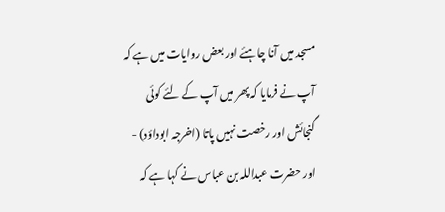مسجد میں آنا چاہئے اور بعض روایات میں ہے کہ آپ نے فرمایا کہ پھر میں آپ کے لئے کوئی گنجائش اور رخصت نہیں پاتا (اخرجہ ابوداؤد) - اور حضرت عبداللہ بن عباس نے کہا ہے کہ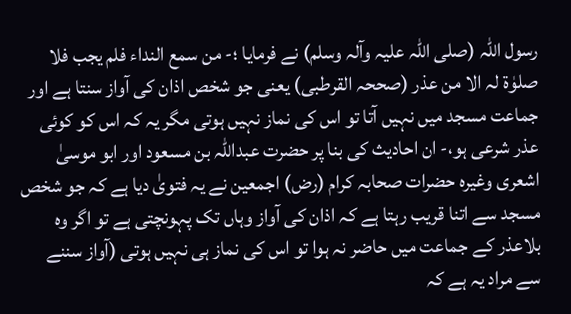رسول اللہ (صلی اللہ علیہ وآلہ وسلم) نے فرمایا ؛- من سمع النداء فلم یجب فلا صلوٰۃ لہ الا من عذر (صححہ القرطبی) یعنی جو شخص اذان کی آواز سنتا ہے اور جماعت مسجد میں نہیں آتا تو اس کی نماز نہیں ہوتی مگر یہ کہ اس کو کوئی عذر شرعی ہو،- ان احادیث کی بنا پر حضرت عبداللہ بن مسعود اور ابو موسیٰ اشعری وغیرہ حضرات صحابہ کرام (رض) اجمعین نے یہ فتویٰ دیا ہے کہ جو شخص مسجد سے اتنا قریب رہتا ہے کہ اذان کی آواز وہاں تک پہونچتی ہے تو اگر وہ بلاعذر کے جماعت میں حاضر نہ ہوا تو اس کی نماز ہی نہیں ہوتی (آواز سننے سے مراد یہ ہے کہ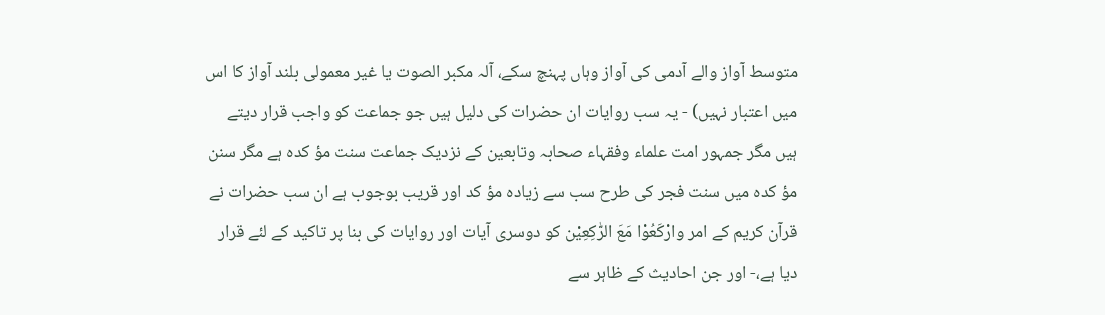متوسط آواز والے آدمی کی آواز وہاں پہنچ سکے، آلہ مکبر الصوت یا غیر معمولی بلند آواز کا اس میں اعتبار نہیں) - یہ سب روایات ان حضرات کی دلیل ہیں جو جماعت کو واجب قرار دیتے ہیں مگر جمہور امت علماء وفقہاء صحابہ وتابعین کے نزدیک جماعت سنت مؤ کدہ ہے مگر سنن مؤ کدہ میں سنت فجر کی طرح سب سے زیادہ مؤ کد اور قریب بوجوب ہے ان سب حضرات نے قرآن کریم کے امر وارْكَعُوْا مَعَ الرّٰكِعِيْن کو دوسری آیات اور روایات کی بنا پر تاکید کے لئے قرار دیا ہے،- اور جن احادیث کے ظاہر سے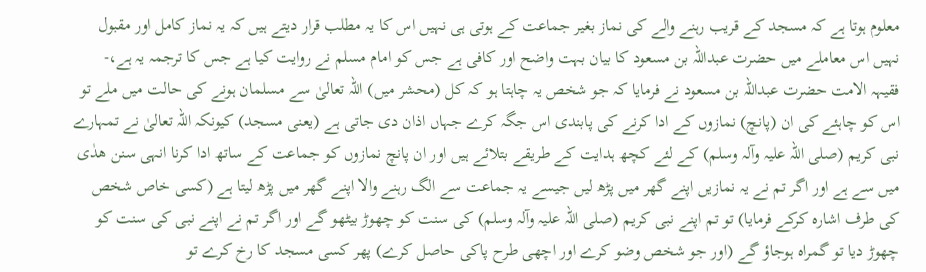معلوم ہوتا ہے کہ مسجد کے قریب رہنے والے کی نماز بغیر جماعت کے ہوتی ہی نہیں اس کا یہ مطلب قرار دیتے ہیں کہ یہ نماز کامل اور مقبول نہیں اس معاملے میں حضرت عبداللہ بن مسعود کا بیان بہت واضح اور کافی ہے جس کو امام مسلم نے روایت کیا ہے جس کا ترجمہ یہ ہے،- فقیہہ الامت حضرت عبداللہ بن مسعود نے فرمایا کہ جو شخص یہ چاہتا ہو کہ کل (محشر میں) اللہ تعالیٰ سے مسلمان ہونے کی حالت میں ملے تو اس کو چاہئے کی ان (پانچ) نمازوں کے ادا کرنے کی پابندی اس جگہ کرے جہاں اذان دی جاتی ہے (یعنی مسجد) کیونکہ اللہ تعالیٰ نے تمہارے نبی کریم (صلی اللہ علیہ وآلہ وسلم) کے لئے کچھ ہدایت کے طریقے بتلائے ہیں اور ان پانچ نمازوں کو جماعت کے ساتھ ادا کرنا انہی سنن ھدٰی میں سے ہے اور اگر تم نے یہ نمازیں اپنے گھر میں پڑھ لیں جیسے یہ جماعت سے الگ رہنے والا اپنے گھر میں پڑھ لیتا ہے (کسی خاص شخص کی طرف اشارہ کرکے فرمایا) تو تم اپنے نبی کریم (صلی اللہ علیہ وآلہ وسلم) کی سنت کو چھوڑ بیٹھو گے اور اگر تم نے اپنے نبی کی سنت کو چھوڑ دیا تو گمراہ ہوجاؤ گے (اور جو شخص وضو کرے اور اچھی طرح پاکی حاصل کرے) پھر کسی مسجد کا رخ کرے تو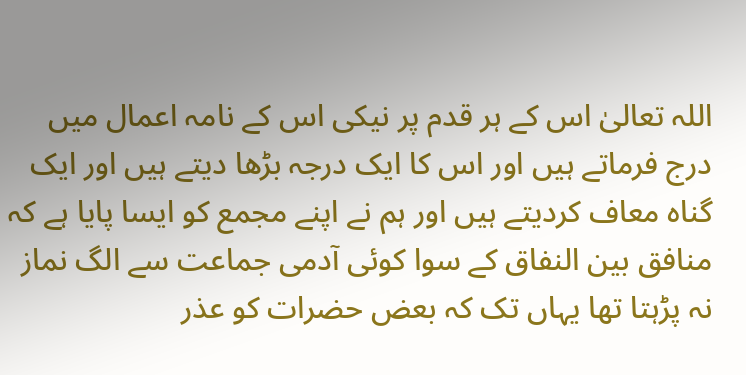اللہ تعالیٰ اس کے ہر قدم پر نیکی اس کے نامہ اعمال میں درج فرماتے ہیں اور اس کا ایک درجہ بڑھا دیتے ہیں اور ایک گناہ معاف کردیتے ہیں اور ہم نے اپنے مجمع کو ایسا پایا ہے کہ منافق بین النفاق کے سوا کوئی آدمی جماعت سے الگ نماز نہ پڑہتا تھا یہاں تک کہ بعض حضرات کو عذر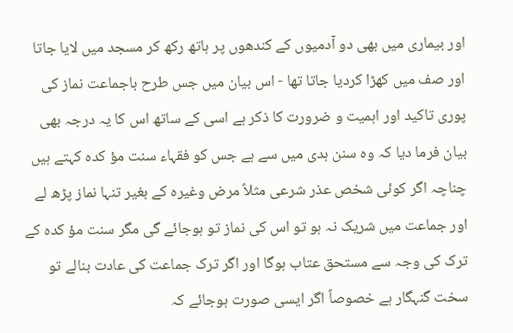اور بیماری میں بھی دو آدمیوں کے کندھوں پر ہاتھ رکھ کر مسجد میں لایا جاتا اور صف میں کھڑا کردیا جاتا تھا - اس بیان میں جس طرح باجماعت نماز کی پوری تاکید اور اہمیت و ضرورت کا ذکر ہے اسی کے ساتھ اس کا یہ درجہ بھی بیان فرما دیا کہ وہ سنن ہدی میں سے ہے جس کو فقہاء سنت مؤ کدہ کہتے ہیں چناچہ اگر کوئی شخص عذر شرعی مثلاً مرض وغیرہ کے بغیر تنہا نماز پڑھ لے اور جماعت میں شریک نہ ہو تو اس کی نماز تو ہوجائے گی مگر سنت مؤ کدہ کے ترک کی وجہ سے مستحق عتاب ہوگا اور اگر ترک جماعت کی عادت بنالے تو سخت گنہگار ہے خصوصاً اگر ایسی صورت ہوجائے کہ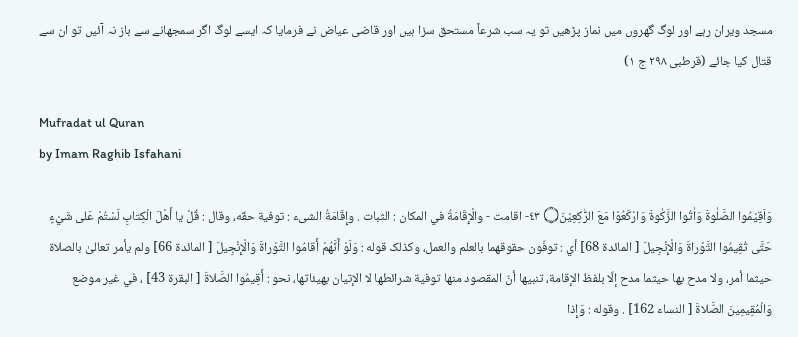مسجد ویران رہے اور لوگ گھروں میں نماز پڑھیں تو یہ سب شرعاً مستحق سزا ہیں اور قاضی عیاض نے فرمایا کہ ایسے لوگ اگر سمجھانے سے باز نہ آئیں تو ان سے قتال کیا جائے (قرطبی ٢٩٨ ج ١)

Mufradat ul Quran
by Imam Raghib Isfahani

وَاَقِيْمُوا الصَّلٰوۃَ وَاٰتُوا الزَّكٰوۃَ وَارْكَعُوْا مَعَ الرّٰكِعِيْنَ۝ ٤٣- اقامت - والْإِقَامَةُ في المکان : الثبات . وإِقَامَةُ الشیء : توفية حقّه، وقال : قُلْ يا أَهْلَ الْكِتابِ لَسْتُمْ عَلى شَيْءٍ حَتَّى تُقِيمُوا التَّوْراةَ وَالْإِنْجِيلَ [ المائدة 68] أي : توفّون حقوقهما بالعلم والعمل، وکذلک قوله : وَلَوْ أَنَّهُمْ أَقامُوا التَّوْراةَ وَالْإِنْجِيلَ [ المائدة 66] ولم يأمر تعالیٰ بالصلاة حيثما أمر، ولا مدح بها حيثما مدح إلّا بلفظ الإقامة، تنبيها أنّ المقصود منها توفية شرائطها لا الإتيان بهيئاتها، نحو : أَقِيمُوا الصَّلاةَ [ البقرة 43] ، في غير موضع وَالْمُقِيمِينَ الصَّلاةَ [ النساء 162] . وقوله : وَإِذا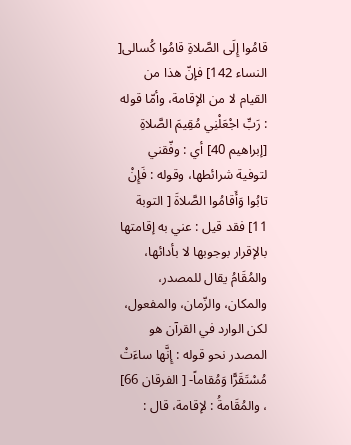قامُوا إِلَى الصَّلاةِ قامُوا كُسالی[ النساء 142] فإنّ هذا من القیام لا من الإقامة، وأمّا قوله : رَبِّ اجْعَلْنِي مُقِيمَ الصَّلاةِ [إبراهيم 40] أي : وفّقني لتوفية شرائطها، وقوله : فَإِنْ تابُوا وَأَقامُوا الصَّلاةَ [ التوبة 11] فقد قيل : عني به إقامتها بالإقرار بوجوبها لا بأدائها، والمُقَامُ يقال للمصدر، والمکان، والزّمان، والمفعول، لکن الوارد في القرآن هو المصدر نحو قوله : إِنَّها ساءَتْ مُسْتَقَرًّا وَمُقاماً- [ الفرقان 66] ، والمُقَامةُ : لإقامة، قال :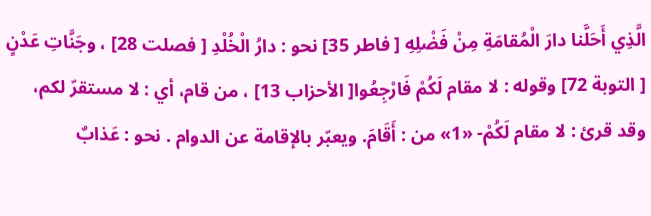الَّذِي أَحَلَّنا دارَ الْمُقامَةِ مِنْ فَضْلِهِ [ فاطر 35] نحو : دارُ الْخُلْدِ [ فصلت 28] ، وجَنَّاتِ عَدْنٍ [ التوبة 72] وقوله : لا مقام لَكُمْ فَارْجِعُوا[ الأحزاب 13] ، من قام، أي : لا مستقرّ لكم، وقد قرئ : لا مقام لَكُمْ- «1» من : أَقَامَ. ويعبّر بالإقامة عن الدوام . نحو : عَذابٌ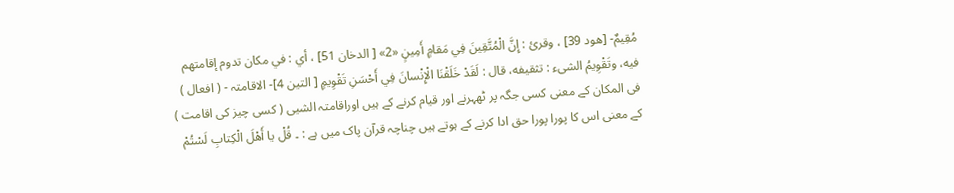مُقِيمٌ- [هود 39] ، وقرئ : إِنَّ الْمُتَّقِينَ فِي مَقامٍ أَمِينٍ «2» [ الدخان 51] ، أي : في مکان تدوم إقامتهم فيه، وتَقْوِيمُ الشیء : تثقیفه، قال : لَقَدْ خَلَقْنَا الْإِنْسانَ فِي أَحْسَنِ تَقْوِيمٍ [ التین 4]- الاقامتہ - ( افعال ) فی المکان کے معنی کسی جگہ پر ٹھہرنے اور قیام کرنے کے ہیں اوراقامتہ الشیی ( کسی چیز کی اقامت ) کے معنی اس کا پورا پورا حق ادا کرنے کے ہوتے ہیں چناچہ قرآن پاک میں ہے : ۔ قُلْ يا أَهْلَ الْكِتابِ لَسْتُمْ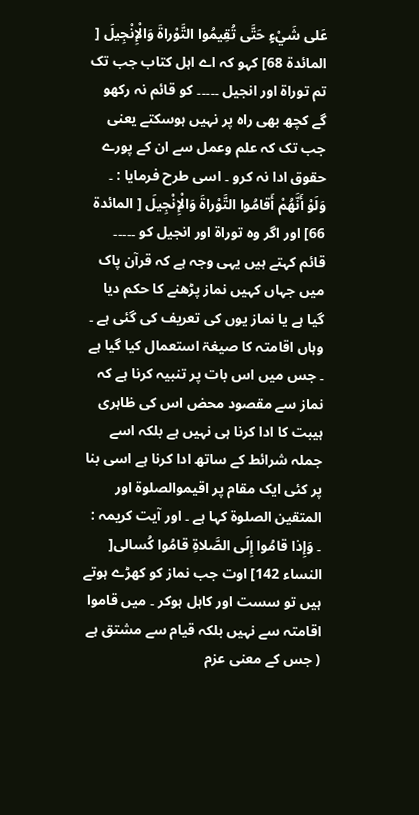عَلى شَيْءٍ حَتَّى تُقِيمُوا التَّوْراةَ وَالْإِنْجِيلَ [ المائدة 68] کہو کہ اے اہل کتاب جب تک تم توراۃ اور انجیل ۔۔۔۔۔ کو قائم نہ رکھو گے کچھ بھی راہ پر نہیں ہوسکتے یعنی جب تک کہ علم وعمل سے ان کے پورے حقوق ادا نہ کرو ۔ اسی طرح فرمایا : ۔ وَلَوْ أَنَّهُمْ أَقامُوا التَّوْراةَ وَالْإِنْجِيلَ [ المائدة 66] اور اگر وہ توراۃ اور انجیل کو ۔۔۔۔۔ قائم کہتے ہیں یہی وجہ ہے کہ قرآن پاک میں جہاں کہیں نماز پڑھنے کا حکم دیا گیا ہے یا نماز یوں کی تعریف کی گئی ہے ۔ وہاں اقامتہ کا صیغۃ استعمال کیا گیا ہے ۔ جس میں اس بات پر تنبیہ کرنا ہے کہ نماز سے مقصود محض اس کی ظاہری ہیبت کا ادا کرنا ہی نہیں ہے بلکہ اسے جملہ شرائط کے ساتھ ادا کرنا ہے اسی بنا پر کئی ایک مقام پر اقیموالصلوۃ اور المتقین الصلوۃ کہا ہے ۔ اور آیت کریمہ : ۔ وَإِذا قامُوا إِلَى الصَّلاةِ قامُوا كُسالی[ النساء 142] اوت جب نماز کو کھڑے ہوتے ہیں تو سست اور کاہل ہوکر ۔ میں قاموا اقامتہ سے نہیں بلکہ قیام سے مشتق ہے ( جس کے معنی عزم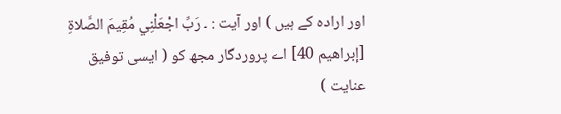اور ارادہ کے ہیں ) اور آیت : ۔ رَبِّ اجْعَلْنِي مُقِيمَ الصَّلاةِ [إبراهيم 40] اے پروردگار مجھ کو ( ایسی توفیق عنایت )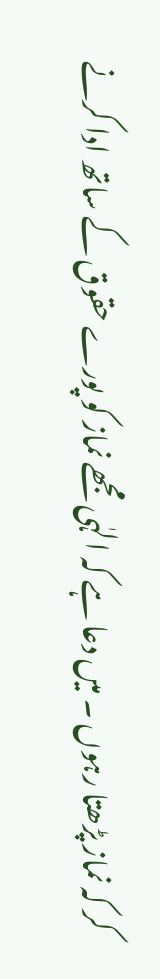کر کہ نماز پڑھتا رہوں ۔ میں دعا ہے کہ الہٰی مجھے نماز کو پورے حقوق کے ساتھ ادا کرنے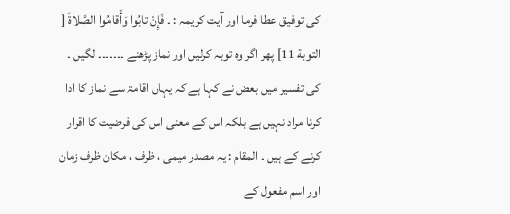کی توفیق عطا فرما اور آیت کریمہ : ۔ فَإِنْ تابُوا وَأَقامُوا الصَّلاةَ [ التوبة 11] پھر اگر وہ توبہ کرلیں اور نماز پڑھنے ۔۔۔۔۔۔۔ لگیں ۔ کی تفسیر میں بعض نے کہا ہے کہ یہاں اقامۃ سے نماز کا ادا کرنا مراد نہیں ہے بلکہ اس کے معنی اس کی فرضیت کا اقرار کرنے کے ہیں ۔ المقام : یہ مصدر میمی ، ظرف ، مکان ظرف زمان اور اسم مفعول کے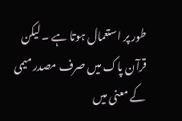طور پر استعمال ہوتا ہے ۔ لیکن قرآن پاک میں صرف مصدر میمی کے معنی میں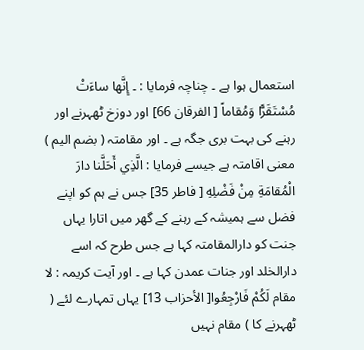استعمال ہوا ہے ۔ چناچہ فرمایا : ۔ إِنَّها ساءَتْ مُسْتَقَرًّا وَمُقاماً [ الفرقان 66] اور دوزخ ٹھہرنے اور رہنے کی بہت بری جگہ ہے ۔ اور مقامتہ ( بضم الیم ) معنی اقامتہ ہے جیسے فرمایا : الَّذِي أَحَلَّنا دارَ الْمُقامَةِ مِنْ فَضْلِهِ [ فاطر 35] جس نے ہم کو اپنے فضل سے ہمیشہ کے رہنے کے گھر میں اتارا یہاں جنت کو دارالمقامتہ کہا ہے جس طرح کہ اسے دارالخلد اور جنات عمدن کہا ہے ۔ اور آیت کریمہ : لا مقام لَكُمْ فَارْجِعُوا[ الأحزاب 13] یہاں تمہارے لئے ( ٹھہرنے کا ) مقام نہیں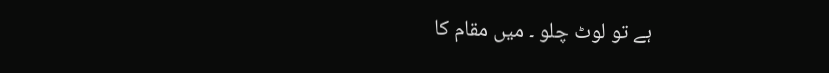ہے تو لوٹ چلو ۔ میں مقام کا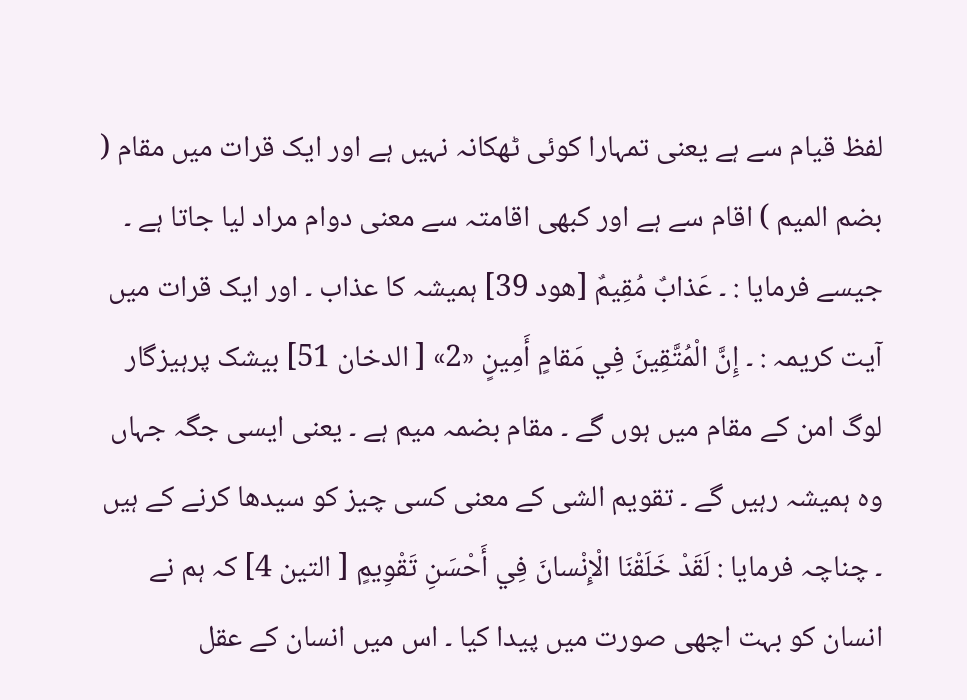لفظ قیام سے ہے یعنی تمہارا کوئی ٹھکانہ نہیں ہے اور ایک قرات میں مقام ( بضم المیم ) اقام سے ہے اور کبھی اقامتہ سے معنی دوام مراد لیا جاتا ہے ۔ جیسے فرمایا : ۔ عَذابٌ مُقِيمٌ [هود 39] ہمیشہ کا عذاب ۔ اور ایک قرات میں آیت کریمہ : ۔ إِنَّ الْمُتَّقِينَ فِي مَقامٍ أَمِينٍ «2» [ الدخان 51] بیشک پرہیزگار لوگ امن کے مقام میں ہوں گے ۔ مقام بضمہ میم ہے ۔ یعنی ایسی جگہ جہاں وہ ہمیشہ رہیں گے ۔ تقویم الشی کے معنی کسی چیز کو سیدھا کرنے کے ہیں ۔ چناچہ فرمایا : لَقَدْ خَلَقْنَا الْإِنْسانَ فِي أَحْسَنِ تَقْوِيمٍ [ التین 4] کہ ہم نے انسان کو بہت اچھی صورت میں پیدا کیا ۔ اس میں انسان کے عقل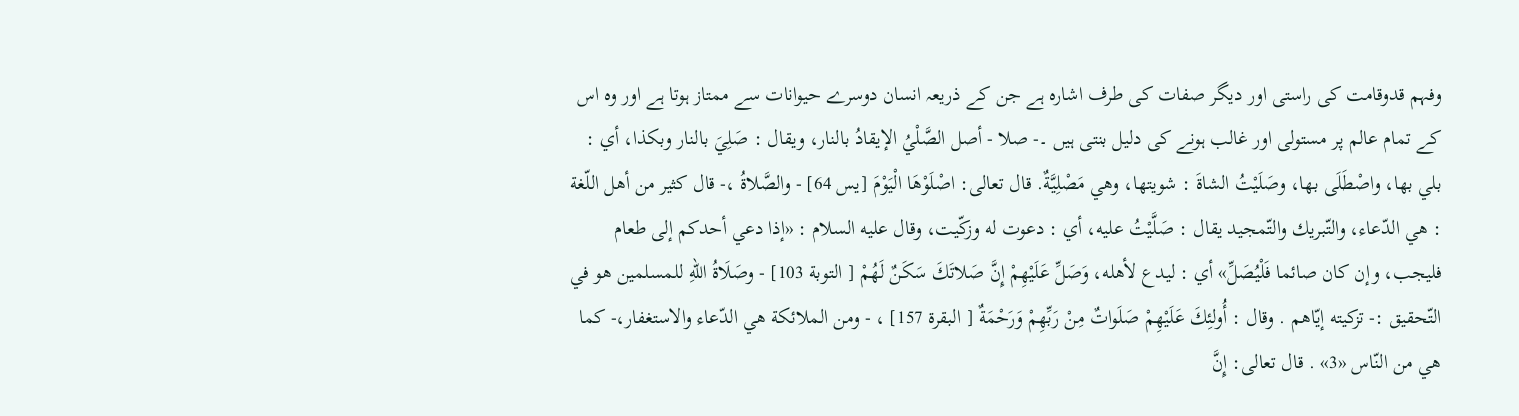وفہم قدوقامت کی راستی اور دیگر صفات کی طرف اشارہ ہے جن کے ذریعہ انسان دوسرے حیوانات سے ممتاز ہوتا ہے اور وہ اس کے تمام عالم پر مستولی اور غالب ہونے کی دلیل بنتی ہیں ۔- صلا - أصل الصَّلْيُ الإيقادُ بالنار، ويقال : صَلِيَ بالنار وبکذا، أي : بلي بها، واصْطَلَى بها، وصَلَيْتُ الشاةَ : شویتها، وهي مَصْلِيَّةٌ. قال تعالی: اصْلَوْهَا الْيَوْمَ [يس 64] - والصَّلاةُ ،- قال کثير من أهل اللّغة : هي الدّعاء، والتّبريك والتّمجید يقال : صَلَّيْتُ عليه، أي : دعوت له وزكّيت، وقال عليه السلام : «إذا دعي أحدکم إلى طعام فلیجب، وإن کان صائما فَلْيُصَلِّ» أي : ليدع لأهله، وَصَلِّ عَلَيْهِمْ إِنَّ صَلاتَكَ سَكَنٌ لَهُمْ [ التوبة 103] - وصَلَاةُ اللهِ للمسلمین هو في التّحقیق :- تزكيته إيّاهم . وقال : أُولئِكَ عَلَيْهِمْ صَلَواتٌ مِنْ رَبِّهِمْ وَرَحْمَةٌ [ البقرة 157] ، - ومن الملائكة هي الدّعاء والاستغفار،- كما هي من النّاس «3» . قال تعالی: إِنَّ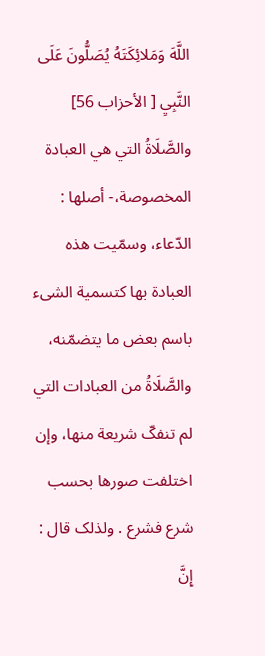اللَّهَ وَمَلائِكَتَهُ يُصَلُّونَ عَلَى النَّبِيِ [ الأحزاب 56] والصَّلَاةُ التي هي العبادة المخصوصة،- أصلها : الدّعاء، وسمّيت هذه العبادة بها کتسمية الشیء باسم بعض ما يتضمّنه، والصَّلَاةُ من العبادات التي لم تنفکّ شریعة منها، وإن اختلفت صورها بحسب شرع فشرع . ولذلک قال : إِنَّ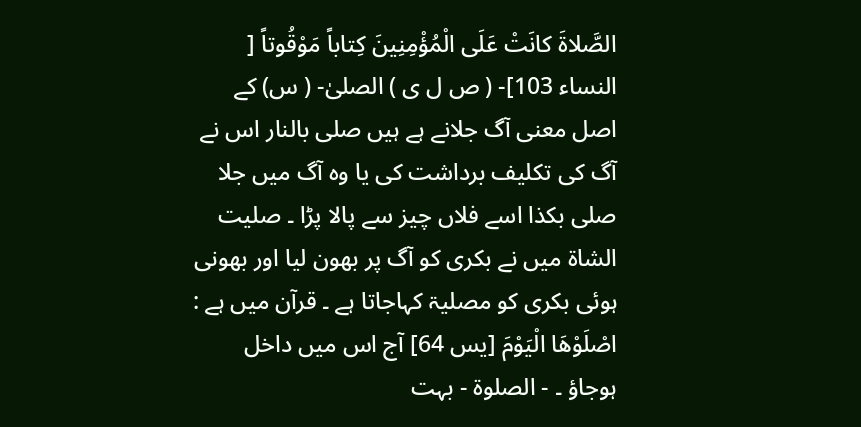الصَّلاةَ كانَتْ عَلَى الْمُؤْمِنِينَ كِتاباً مَوْقُوتاً [ النساء 103]- ( ص ل ی ) الصلیٰ- ( س) کے اصل معنی آگ جلانے ہے ہیں صلی بالنار اس نے آگ کی تکلیف برداشت کی یا وہ آگ میں جلا صلی بکذا اسے فلاں چیز سے پالا پڑا ۔ صلیت الشاۃ میں نے بکری کو آگ پر بھون لیا اور بھونی ہوئی بکری کو مصلیۃ کہاجاتا ہے ۔ قرآن میں ہے : اصْلَوْهَا الْيَوْمَ [يس 64] آج اس میں داخل ہوجاؤ ۔ - الصلوۃ - بہت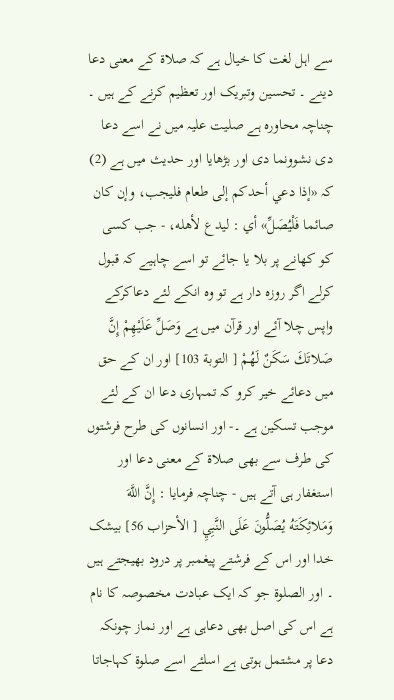سے اہل لغت کا خیال ہے کہ صلاۃ کے معنی دعا دینے ۔ تحسین وتبریک اور تعظیم کرنے کے ہیں ۔ چناچہ محاورہ ہے صلیت علیہ میں نے اسے دعا دی نشوونما دی اور بڑھایا اور حدیث میں ہے (2) کہ «إذا دعي أحدکم إلى طعام فلیجب، وإن کان صائما فَلْيُصَلِّ» أي : ليدع لأهله، - جب کسی کو کھانے پر بلا یا جائے تو اسے چاہیے کہ قبول کرلے اگر روزہ دار ہے تو وہ انکے لئے دعاکرکے واپس چلا آئے اور قرآن میں ہے وَصَلِّ عَلَيْهِمْ إِنَّ صَلاتَكَ سَكَنٌ لَهُمْ [ التوبة 103] اور ان کے حق میں دعائے خیر کرو کہ تمہاری دعا ان کے لئے موجب تسکین ہے ۔- اور انسانوں کی طرح فرشتوں کی طرف سے بھی صلاۃ کے معنی دعا اور استغفار ہی آتے ہیں - چناچہ فرمایا : إِنَّ اللَّهَ وَمَلائِكَتَهُ يُصَلُّونَ عَلَى النَّبِيِ [ الأحزاب 56] بیشک خدا اور اس کے فرشتے پیغمبر پر درود بھیجتے ہیں ۔ اور الصلوۃ جو کہ ایک عبادت مخصوصہ کا نام ہے اس کی اصل بھی دعاہی ہے اور نماز چونکہ دعا پر مشتمل ہوتی ہے اسلئے اسے صلوۃ کہاجاتا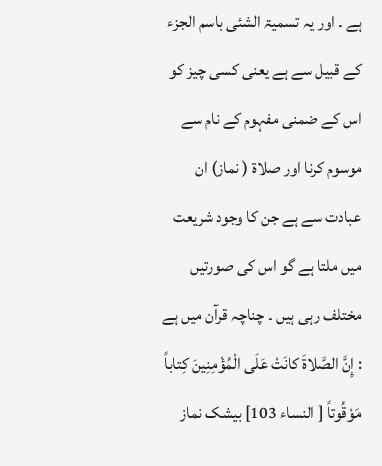ہے ۔ اور یہ تسمیۃ الشئی باسم الجزء کے قبیل سے ہے یعنی کسی چیز کو اس کے ضمنی مفہوم کے نام سے موسوم کرنا اور صلاۃ ( نماز) ان عبادت سے ہے جن کا وجود شریعت میں ملتا ہے گو اس کی صورتیں مختلف رہی ہیں ۔ چناچہ قرآن میں ہے : إِنَّ الصَّلاةَ كانَتْ عَلَى الْمُؤْمِنِينَ كِتاباً مَوْقُوتاً [ النساء 103] بیشک نماز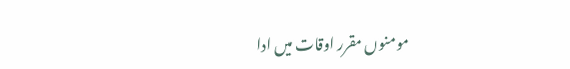مومنوں مقرر اوقات میں ادا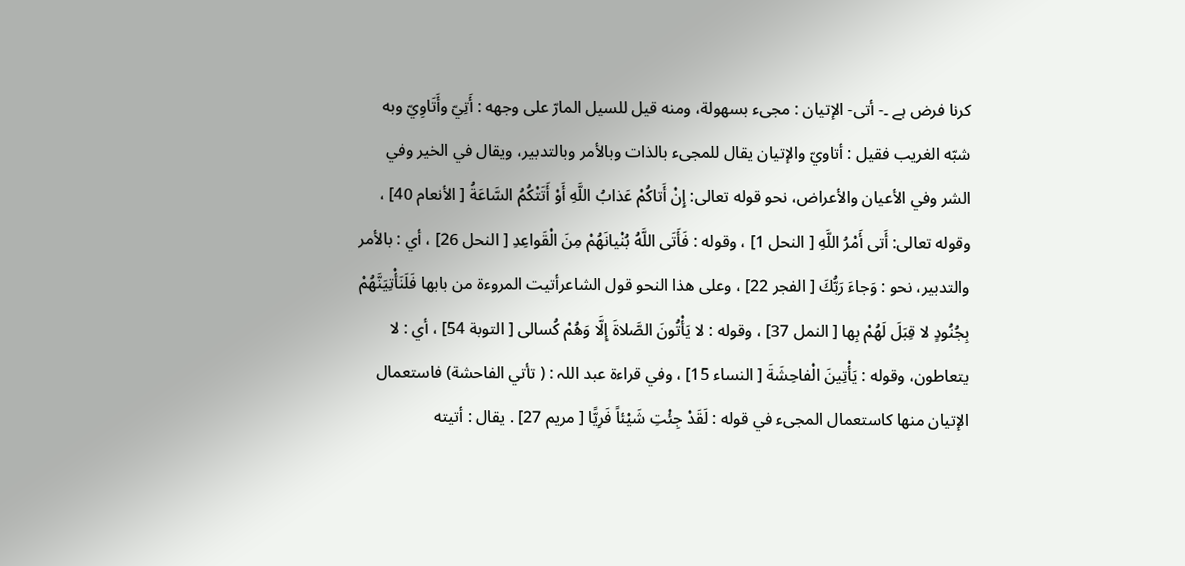کرنا فرض ہے ۔- أتى- الإتيان : مجیء بسهولة، ومنه قيل للسیل المارّ علی وجهه : أَتِيّ وأَتَاوِيّ وبه شبّه الغریب فقیل : أتاويّ والإتيان يقال للمجیء بالذات وبالأمر وبالتدبیر، ويقال في الخیر وفي الشر وفي الأعيان والأعراض، نحو قوله تعالی: إِنْ أَتاكُمْ عَذابُ اللَّهِ أَوْ أَتَتْكُمُ السَّاعَةُ [ الأنعام 40] ، وقوله تعالی: أَتى أَمْرُ اللَّهِ [ النحل 1] ، وقوله : فَأَتَى اللَّهُ بُنْيانَهُمْ مِنَ الْقَواعِدِ [ النحل 26] ، أي : بالأمر والتدبیر، نحو : وَجاءَ رَبُّكَ [ الفجر 22] ، وعلی هذا النحو قول الشاعرأتيت المروءة من بابها فَلَنَأْتِيَنَّهُمْ بِجُنُودٍ لا قِبَلَ لَهُمْ بِها [ النمل 37] ، وقوله : لا يَأْتُونَ الصَّلاةَ إِلَّا وَهُمْ كُسالی [ التوبة 54] ، أي : لا يتعاطون، وقوله : يَأْتِينَ الْفاحِشَةَ [ النساء 15] ، وفي قراءة عبد اللہ : ( تأتي الفاحشة) فاستعمال الإتيان منها کاستعمال المجیء في قوله : لَقَدْ جِئْتِ شَيْئاً فَرِيًّا [ مریم 27] . يقال : أتيته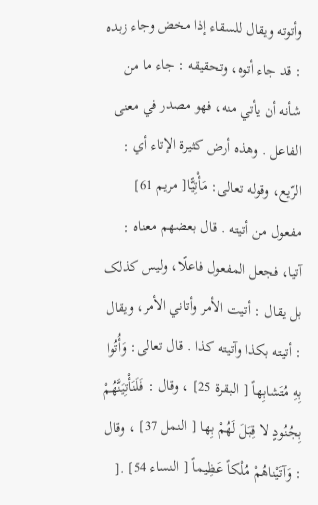وأتوته ويقال للسقاء إذا مخض وجاء زبده : قد جاء أتوه، وتحقیقه : جاء ما من شأنه أن يأتي منه، فهو مصدر في معنی الفاعل . وهذه أرض کثيرة الإتاء أي : الرّيع، وقوله تعالی: مَأْتِيًّا[ مریم 61] مفعول من أتيته . قال بعضهم معناه : آتیا، فجعل المفعول فاعلًا، ولیس کذلک بل يقال : أتيت الأمر وأتاني الأمر، ويقال : أتيته بکذا وآتیته كذا . قال تعالی: وَأُتُوا بِهِ مُتَشابِهاً [ البقرة 25] ، وقال : فَلَنَأْتِيَنَّهُمْ بِجُنُودٍ لا قِبَلَ لَهُمْ بِها [ النمل 37] ، وقال : وَآتَيْناهُمْ مُلْكاً عَظِيماً [ النساء 54] .[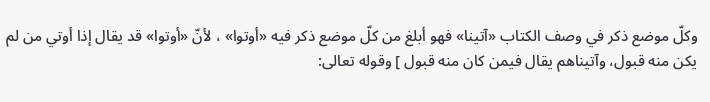وكلّ موضع ذکر في وصف الکتاب «آتینا» فهو أبلغ من کلّ موضع ذکر فيه «أوتوا» ، لأنّ «أوتوا» قد يقال إذا أوتي من لم يكن منه قبول، وآتیناهم يقال فيمن کان منه قبول ] وقوله تعالی: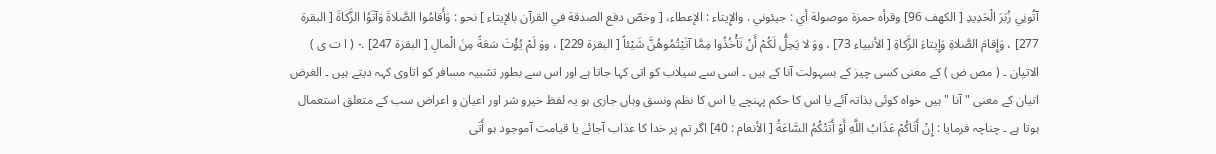آتُونِي زُبَرَ الْحَدِيدِ [ الكهف 96] وقرأه حمزة موصولة أي : جيئوني . والإِيتاء : الإعطاء، [ وخصّ دفع الصدقة في القرآن بالإيتاء ] نحو : وَأَقامُوا الصَّلاةَ وَآتَوُا الزَّكاةَ [ البقرة 277] ، وَإِقامَ الصَّلاةِ وَإِيتاءَ الزَّكاةِ [ الأنبیاء 73] ، ووَ لا يَحِلُّ لَكُمْ أَنْ تَأْخُذُوا مِمَّا آتَيْتُمُوهُنَّ شَيْئاً [ البقرة 229] ، ووَ لَمْ يُؤْتَ سَعَةً مِنَ الْمالِ [ البقرة 247] .- ( ا ت ی ) الاتیان ۔ ( مص ض ) کے معنی کسی چیز کے بسہولت آنا کے ہیں ۔ اسی سے سیلاب کو اتی کہا جاتا ہے اور اس سے بطور تشبیہ مسافر کو اتاوی کہہ دیتے ہیں ۔ الغرض اتیان کے معنی " آنا " ہیں خواہ کوئی بذاتہ آئے یا اس کا حکم پہنچے یا اس کا نظم ونسق وہاں جاری ہو یہ لفظ خیرو شر اور اعیان و اعراض سب کے متعلق استعمال ہوتا ہے ۔ چناچہ فرمایا : إِنْ أَتَاكُمْ عَذَابُ اللَّهِ أَوْ أَتَتْكُمُ السَّاعَةُ [ الأنعام : 40] اگر تم پر خدا کا عذاب آجائے یا قیامت آموجود ہو أَتَى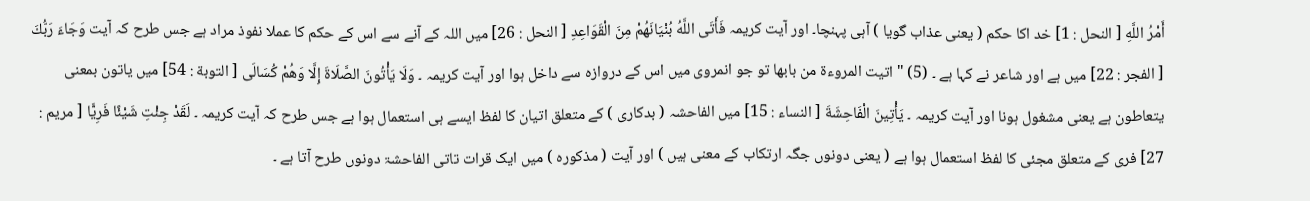أَمْرُ اللَّهِ [ النحل : 1] خد اکا حکم ( یعنی عذاب گویا ) آہی پہنچا۔ اور آیت کریمہ فَأَتَى اللَّهُ بُنْيَانَهُمْ مِنَ الْقَوَاعِدِ [ النحل : 26] میں اللہ کے آنے سے اس کے حکم کا عملا نفوذ مراد ہے جس طرح کہ آیت وَجَاءَ رَبُّكَ [ الفجر : 22] میں ہے اور شاعر نے کہا ہے ۔ (5) " اتیت المروءۃ من بابھا تو جو انمروی میں اس کے دروازہ سے داخل ہوا اور آیت کریمہ ۔ وَلَا يَأْتُونَ الصَّلَاةَ إِلَّا وَهُمْ كُسَالَى [ التوبة : 54] میں یاتون بمعنی یتعاطون ہے یعنی مشغول ہونا اور آیت کریمہ ۔ يَأْتِينَ الْفَاحِشَةَ [ النساء : 15] میں الفاحشہ ( بدکاری ) کے متعلق اتیان کا لفظ ایسے ہی استعمال ہوا ہے جس طرح کہ آیت کریمہ ۔ لَقَدْ جِئْتِ شَيْئًا فَرِيًّا [ مریم : 27] فری کے متعلق مجئی کا لفظ استعمال ہوا ہے ( یعنی دونوں جگہ ارتکاب کے معنی ہیں ) اور آیت ( مذکورہ ) میں ایک قرات تاتی الفاحشۃ دونوں طرح آتا ہے ۔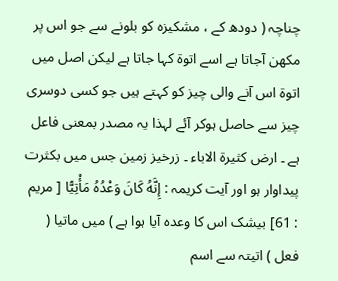چناچہ ( دودھ کے ، مشکیزہ کو بلونے سے جو اس پر مکھن آجاتا ہے اسے اتوۃ کہا جاتا ہے لیکن اصل میں اتوۃ اس آنے والی چیز کو کہتے ہیں جو کسی دوسری چیز سے حاصل ہوکر آئے لہذا یہ مصدر بمعنی فاعل ہے ۔ ارض کثیرۃ الاباء ۔ زرخیز زمین جس میں بکثرت پیداوار ہو اور آیت کریمہ : إِنَّهُ كَانَ وَعْدُهُ مَأْتِيًّا [ مریم : 61] بیشک اس کا وعدہ آیا ہوا ہے ) میں ماتیا ( فعل ) اتیتہ سے اسم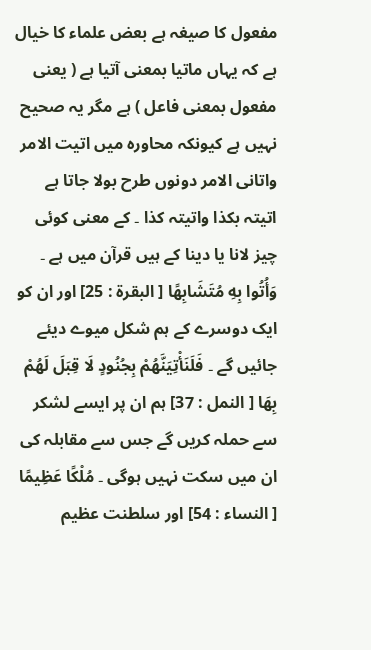مفعول کا صیغہ ہے بعض علماء کا خیال ہے کہ یہاں ماتیا بمعنی آتیا ہے ( یعنی مفعول بمعنی فاعل ) ہے مگر یہ صحیح نہیں ہے کیونکہ محاورہ میں اتیت الامر واتانی الامر دونوں طرح بولا جاتا ہے اتیتہ بکذا واتیتہ کذا ۔ کے معنی کوئی چیز لانا یا دینا کے ہیں قرآن میں ہے ۔ وَأُتُوا بِهِ مُتَشَابِهًا [ البقرة : 25] اور ان کو ایک دوسرے کے ہم شکل میوے دیئے جائیں گے ۔ فَلَنَأْتِيَنَّهُمْ بِجُنُودٍ لَا قِبَلَ لَهُمْ بِهَا [ النمل : 37] ہم ان پر ایسے لشکر سے حملہ کریں گے جس سے مقابلہ کی ان میں سکت نہیں ہوگی ۔ مُلْكًا عَظِيمًا [ النساء : 54] اور سلطنت عظیم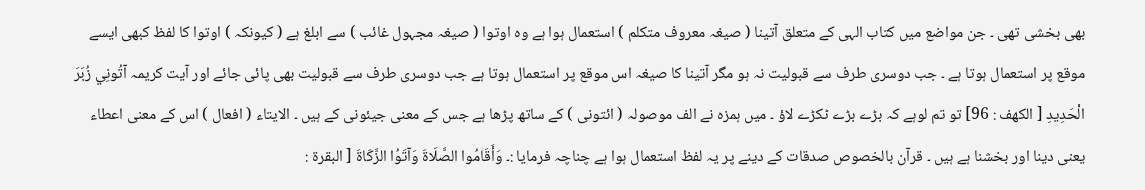بھی بخشی تھی ۔ جن مواضع میں کتاب الہی کے متعلق آتینا ( صیغہ معروف متکلم ) استعمال ہوا ہے وہ اوتوا ( صیغہ مجہول غائب ) سے ابلغ ہے ( کیونکہ ) اوتوا کا لفظ کبھی ایسے موقع پر استعمال ہوتا ہے ۔ جب دوسری طرف سے قبولیت نہ ہو مگر آتینا کا صیغہ اس موقع پر استعمال ہوتا ہے جب دوسری طرف سے قبولیت بھی پائی جائے اور آیت کریمہ آتُونِي زُبَرَ الْحَدِيدِ [ الكهف : 96] تو تم لوہے کہ بڑے بڑے ٹکڑے لاؤ ۔ میں ہمزہ نے الف موصولہ ( ائتونی ) کے ساتھ پڑھا ہے جس کے معنی جیئونی کے ہیں ۔ الایتاء ( افعال ) اس کے معنی اعطاء یعنی دینا اور بخشنا ہے ہیں ۔ قرآن بالخصوص صدقات کے دینے پر یہ لفظ استعمال ہوا ہے چناچہ فرمایا :۔ وَأَقَامُوا الصَّلَاةَ وَآتَوُا الزَّكَاةَ [ البقرة :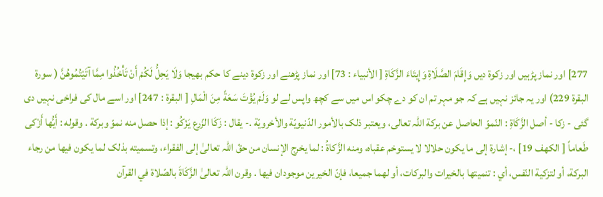277] اور نماز پڑہیں اور زکوۃ دیں وَإِقَامَ الصَّلَاةِ وَإِيتَاءَ الزَّكَاةِ [ الأنبیاء : 73] اور نماز پڑھنے اور زکوۃ دینے کا حکم بھیجا وَلَا يَحِلُّ لَكُمْ أَنْ تَأْخُذُوا مِمَّا آتَيْتُمُوهُنَّ ( سورة البقرة 229) اور یہ جائز نہیں ہے کہ جو مہر تم ان کو دے چکو اس میں سے کچھ واپس لے لو وَلَمْ يُؤْتَ سَعَةً مِنَ الْمَالِ [ البقرة : 247] اور اسے مال کی فراخی نہیں دی گئی - زكا - أصل الزَّكَاةِ : النّموّ الحاصل عن بركة اللہ تعالی، ويعتبر ذلک بالأمور الدّنيويّة والأخرويّة .- يقال : زَكَا الزّرع يَزْكُو : إذا حصل منه نموّ وبرکة . وقوله : أَيُّها أَزْكى طَعاماً [ الكهف 19] ،- إشارة إلى ما يكون حلالا لا يستوخم عقباه، ومنه الزَّكاةُ : لما يخرج الإنسان من حقّ اللہ تعالیٰ إلى الفقراء، وتسمیته بذلک لما يكون فيها من رجاء البرکة، أو لتزکية النّفس، أي : تنمیتها بالخیرات والبرکات، أو لهما جمیعا، فإنّ الخیرین موجودان فيها . وقرن اللہ تعالیٰ الزَّكَاةَ بالصّلاة في القرآن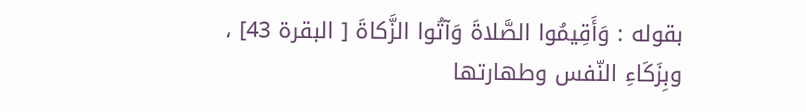بقوله : وَأَقِيمُوا الصَّلاةَ وَآتُوا الزَّكاةَ [ البقرة 43] ، وبِزَكَاءِ النّفس وطهارتها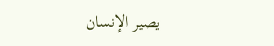يصير الإنسان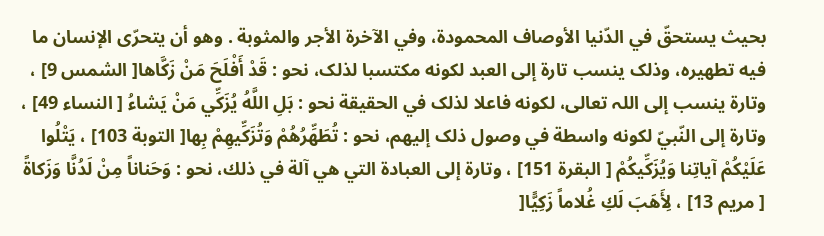بحیث يستحقّ في الدّنيا الأوصاف المحمودة، وفي الآخرة الأجر والمثوبة . وهو أن يتحرّى الإنسان ما فيه تطهيره، وذلک ينسب تارة إلى العبد لکونه مکتسبا لذلک، نحو : قَدْ أَفْلَحَ مَنْ زَكَّاها[ الشمس 9] ، وتارة ينسب إلى اللہ تعالی، لکونه فاعلا لذلک في الحقیقة نحو : بَلِ اللَّهُ يُزَكِّي مَنْ يَشاءُ [ النساء 49] ، وتارة إلى النّبيّ لکونه واسطة في وصول ذلک إليهم، نحو : تُطَهِّرُهُمْ وَتُزَكِّيهِمْ بِها[ التوبة 103] ، يَتْلُوا عَلَيْكُمْ آياتِنا وَيُزَكِّيكُمْ [ البقرة 151] ، وتارة إلى العبادة التي هي آلة في ذلك، نحو : وَحَناناً مِنْ لَدُنَّا وَزَكاةً [ مریم 13] ، لِأَهَبَ لَكِ غُلاماً زَكِيًّا[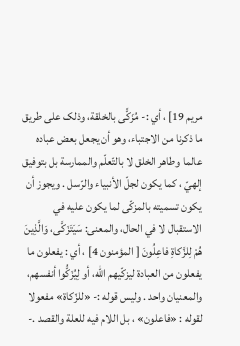مریم 19] ، أي :- مُزَكًّى بالخلقة، وذلک علی طریق ما ذکرنا من الاجتباء، وهو أن يجعل بعض عباده عالما وطاهر الخلق لا بالتّعلّم والممارسة بل بتوفیق إلهيّ ، كما يكون لجلّ الأنبیاء والرّسل . ويجوز أن يكون تسمیته بالمزکّى لما يكون عليه في الاستقبال لا في الحال، والمعنی: سَيَتَزَكَّى، وَالَّذِينَ هُمْ لِلزَّكاةِ فاعِلُونَ [ المؤمنون 4] ، أي : يفعلون ما يفعلون من العبادة ليزكّيهم الله، أو لِيُزَكُّوا أنفسهم، والمعنیان واحد . ولیس قوله :- «للزّكاة» مفعولا لقوله : «فاعلون» ، بل اللام فيه للعلة والقصد .-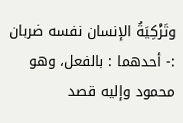وتَزْكِيَةُ الإنسان نفسه ضربان :- أحدهما : بالفعل، وهو محمود وإليه قصد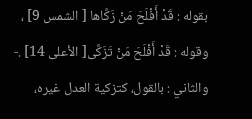بقوله : قَدْ أَفْلَحَ مَنْ زَكَّاها [ الشمس 9] ، وقوله : قَدْ أَفْلَحَ مَنْ تَزَكَّى[ الأعلی 14] .- والثاني : بالقول، كتزكية العدل غيره،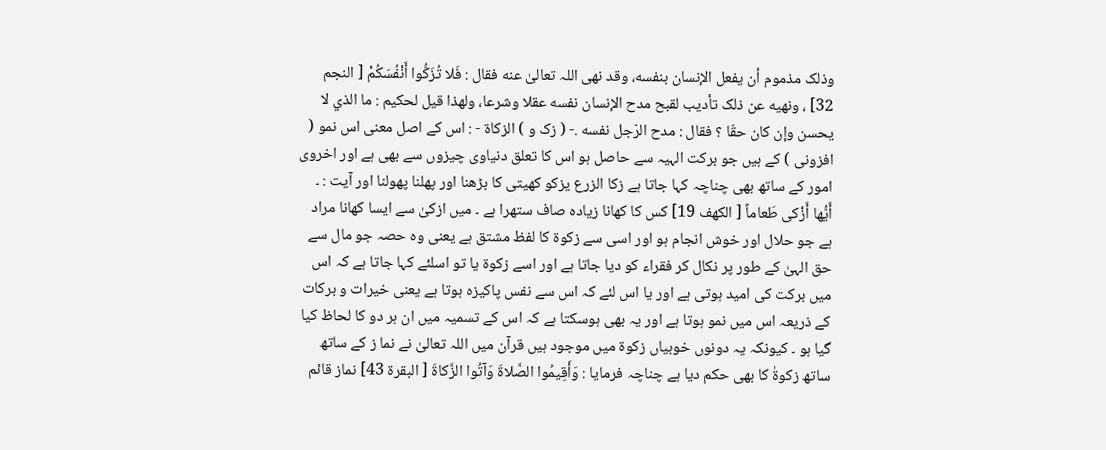وذلک مذموم أن يفعل الإنسان بنفسه، وقد نهى اللہ تعالیٰ عنه فقال : فَلا تُزَكُّوا أَنْفُسَكُمْ [ النجم 32] ، ونهيه عن ذلک تأديب لقبح مدح الإنسان نفسه عقلا وشرعا، ولهذا قيل لحكيم : ما الذي لا يحسن وإن کان حقّا ؟ فقال : مدح الرّجل نفسه .- ( زک و ) الزکاۃ - : اس کے اصل معنی اس نمو ( افزونی ) کے ہیں جو برکت الہیہ سے حاصل ہو اس کا تعلق دنیاوی چیزوں سے بھی ہے اور اخروی امور کے ساتھ بھی چناچہ کہا جاتا ہے زکا الزرع یزکو کھیتی کا بڑھنا اور پھلنا پھولنا اور آیت : ۔ أَيُّها أَزْكى طَعاماً [ الكهف 19] کس کا کھانا زیادہ صاف ستھرا ہے ۔ میں ازکیٰ سے ایسا کھانا مراد ہے جو حلال اور خوش انجام ہو اور اسی سے زکوۃ کا لفظ مشتق ہے یعنی وہ حصہ جو مال سے حق الہیٰ کے طور پر نکال کر فقراء کو دیا جاتا ہے اور اسے زکوۃ یا تو اسلئے کہا جاتا ہے کہ اس میں برکت کی امید ہوتی ہے اور یا اس لئے کہ اس سے نفس پاکیزہ ہوتا ہے یعنی خیرات و برکات کے ذریعہ اس میں نمو ہوتا ہے اور یہ بھی ہوسکتا ہے کہ اس کے تسمیہ میں ان ہر دو کا لحاظ کیا گیا ہو ۔ کیونکہ یہ دونوں خوبیاں زکوۃ میں موجود ہیں قرآن میں اللہ تعالیٰ نے نما ز کے ساتھ ساتھ زکوۃٰ کا بھی حکم دیا ہے چناچہ فرمایا : وَأَقِيمُوا الصَّلاةَ وَآتُوا الزَّكاةَ [ البقرة 43] نماز قائم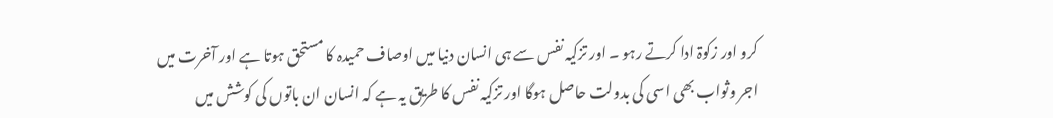کرو اور زکوۃ ادا کرتے رہو ۔ اور تزکیہ نفس سے ہی انسان دنیا میں اوصاف حمیدہ کا مستحق ہوتا ہے اور آخرت میں اجر وثواب بھی اسی کی بدولت حاصل ہوگا اور تزکیہ نفس کا طریق یہ ہے کہ انسان ان باتوں کی کوشش میں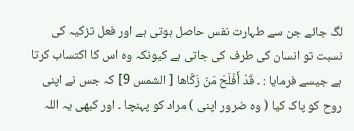لگ جائے جن سے طہارت نفس حاصل ہوتی ہے اور فعل تزکیہ کی نسبت تو انسان کی طرف کی جاتی ہے کیونکہ وہ اس کا اکتساب کرتا ہے جیسے فرمایا : ۔ قَدْ أَفْلَحَ مَنْ زَكَّاها [ الشمس 9] کہ جس نے اپنی روح کو پاک کیا ( وہ ضرور اپنی ) مراد کو پہنچا ۔ اور کبھی یہ اللہ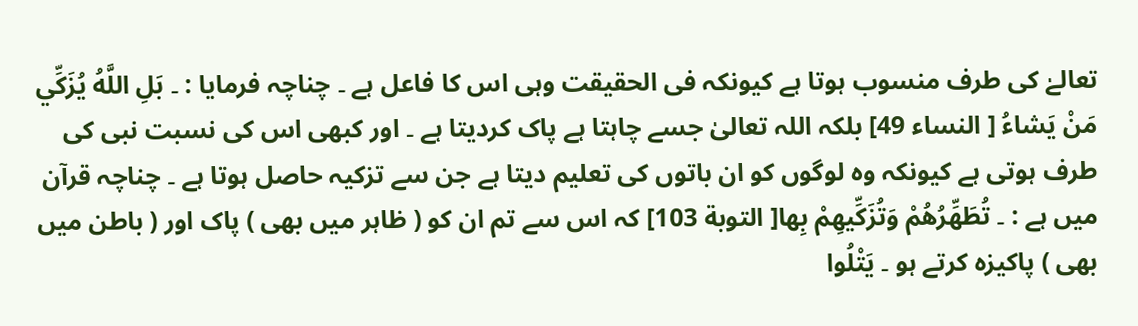تعالےٰ کی طرف منسوب ہوتا ہے کیونکہ فی الحقیقت وہی اس کا فاعل ہے ۔ چناچہ فرمایا : ۔ بَلِ اللَّهُ يُزَكِّي مَنْ يَشاءُ [ النساء 49] بلکہ اللہ تعالیٰ جسے چاہتا ہے پاک کردیتا ہے ۔ اور کبھی اس کی نسبت نبی کی طرف ہوتی ہے کیونکہ وہ لوگوں کو ان باتوں کی تعلیم دیتا ہے جن سے تزکیہ حاصل ہوتا ہے ۔ چناچہ قرآن میں ہے : ۔ تُطَهِّرُهُمْ وَتُزَكِّيهِمْ بِها[ التوبة 103] کہ اس سے تم ان کو ( ظاہر میں بھی ) پاک اور ( باطن میں بھی ) پاکیزہ کرتے ہو ۔ يَتْلُوا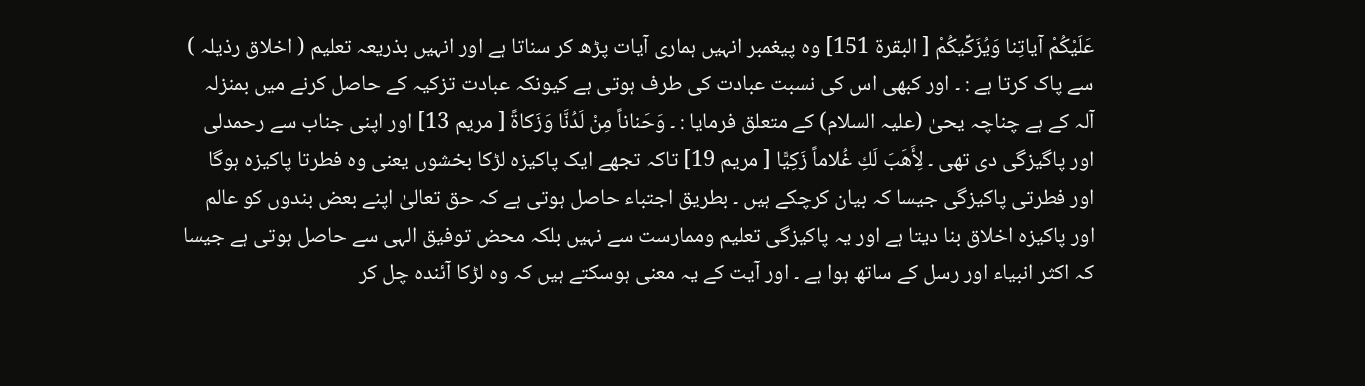عَلَيْكُمْ آياتِنا وَيُزَكِّيكُمْ [ البقرة 151] وہ پیغمبر انہیں ہماری آیات پڑھ کر سناتا ہے اور انہیں بذریعہ تعلیم ( اخلاق رذیلہ ) سے پاک کرتا ہے : ۔ اور کبھی اس کی نسبت عبادت کی طرف ہوتی ہے کیونکہ عبادت تزکیہ کے حاصل کرنے میں بمنزلہ آلہ کے ہے چناچہ یحیٰ (علیہ السلام) کے متعلق فرمایا : ۔ وَحَناناً مِنْ لَدُنَّا وَزَكاةً [ مریم 13] اور اپنی جناب سے رحمدلی اور پاگیزگی دی تھی ۔ لِأَهَبَ لَكِ غُلاماً زَكِيًّا [ مریم 19] تاکہ تجھے ایک پاکیزہ لڑکا بخشوں یعنی وہ فطرتا پاکیزہ ہوگا اور فطرتی پاکیزگی جیسا کہ بیان کرچکے ہیں ۔ بطریق اجتباء حاصل ہوتی ہے کہ حق تعالیٰ اپنے بعض بندوں کو عالم اور پاکیزہ اخلاق بنا دیتا ہے اور یہ پاکیزگی تعلیم وممارست سے نہیں بلکہ محض توفیق الہی سے حاصل ہوتی ہے جیسا کہ اکثر انبیاء اور رسل کے ساتھ ہوا ہے ۔ اور آیت کے یہ معنی ہوسکتے ہیں کہ وہ لڑکا آئندہ چل کر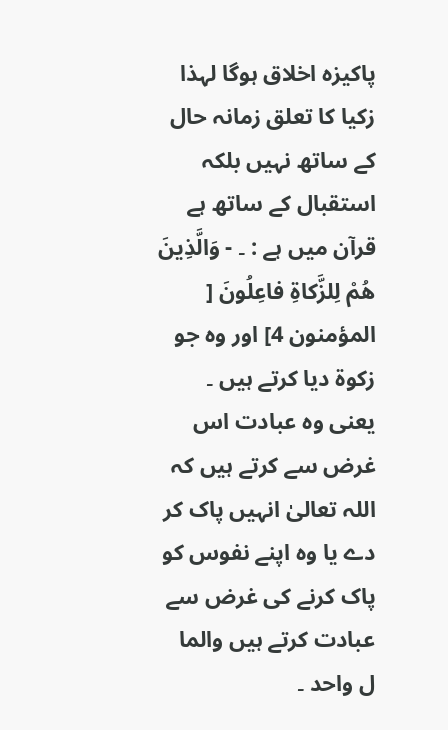پاکیزہ اخلاق ہوگا لہذا زکیا کا تعلق زمانہ حال کے ساتھ نہیں بلکہ استقبال کے ساتھ ہے قرآن میں ہے : ۔ - وَالَّذِينَ هُمْ لِلزَّكاةِ فاعِلُونَ [ المؤمنون 4] اور وہ جو زکوۃ دیا کرتے ہیں ۔ یعنی وہ عبادت اس غرض سے کرتے ہیں کہ اللہ تعالیٰ انہیں پاک کر دے یا وہ اپنے نفوس کو پاک کرنے کی غرض سے عبادت کرتے ہیں والما ل واحد ۔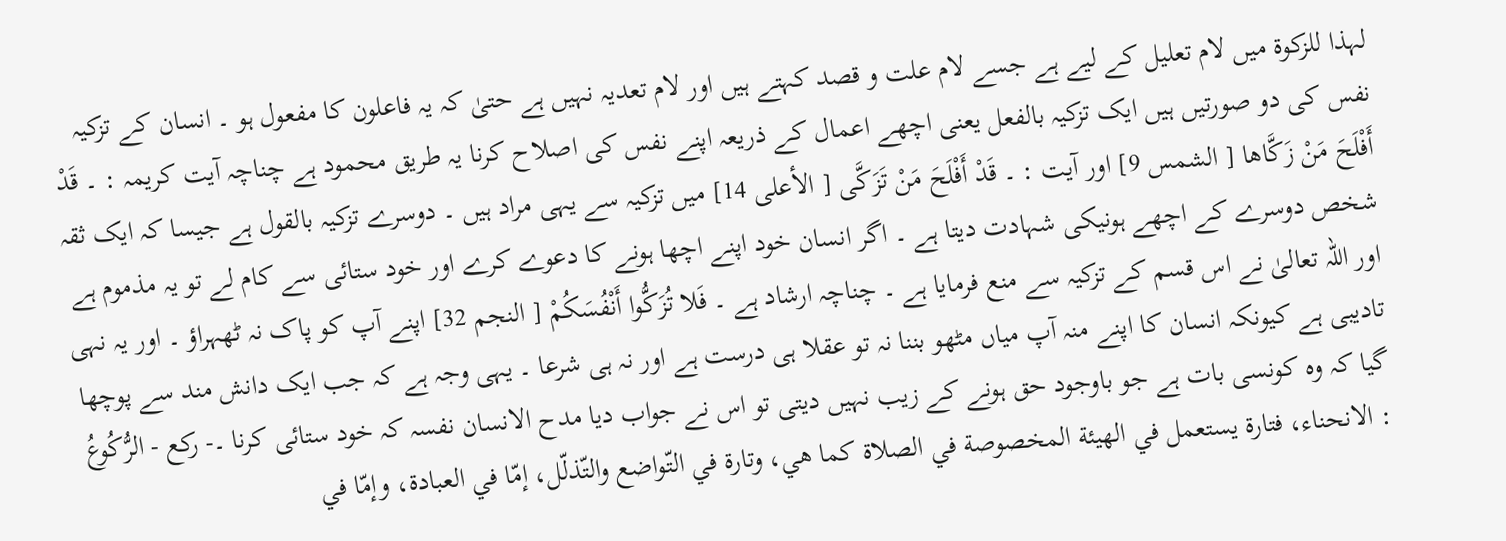لہذا للزکوۃ میں لام تعلیل کے لیے ہے جسے لام علت و قصد کہتے ہیں اور لام تعدیہ نہیں ہے حتیٰ کہ یہ فاعلون کا مفعول ہو ۔ انسان کے تزکیہ نفس کی دو صورتیں ہیں ایک تزکیہ بالفعل یعنی اچھے اعمال کے ذریعہ اپنے نفس کی اصلاح کرنا یہ طریق محمود ہے چناچہ آیت کریمہ : ۔ قَدْ أَفْلَحَ مَنْ زَكَّاها [ الشمس 9] اور آیت : ۔ قَدْ أَفْلَحَ مَنْ تَزَكَّى [ الأعلی 14] میں تزکیہ سے یہی مراد ہیں ۔ دوسرے تزکیہ بالقول ہے جیسا کہ ایک ثقہ شخص دوسرے کے اچھے ہونیکی شہادت دیتا ہے ۔ اگر انسان خود اپنے اچھا ہونے کا دعوے کرے اور خود ستائی سے کام لے تو یہ مذموم ہے اور اللہ تعالیٰ نے اس قسم کے تزکیہ سے منع فرمایا ہے ۔ چناچہ ارشاد ہے ۔ فَلا تُزَكُّوا أَنْفُسَكُمْ [ النجم 32] اپنے آپ کو پاک نہ ٹھہراؤ ۔ اور یہ نہی تادیبی ہے کیونکہ انسان کا اپنے منہ آپ میاں مٹھو بننا نہ تو عقلا ہی درست ہے اور نہ ہی شرعا ۔ یہی وجہ ہے کہ جب ایک دانش مند سے پوچھا گیا کہ وہ کونسی بات ہے جو باوجود حق ہونے کے زیب نہیں دیتی تو اس نے جواب دیا مدح الانسان نفسہ کہ خود ستائی کرنا ۔- ركع - الرُّكُوعُ : الانحناء، فتارة يستعمل في الهيئة المخصوصة في الصلاة كما هي، وتارة في التّواضع والتّذلّل، إمّا في العبادة، وإمّا في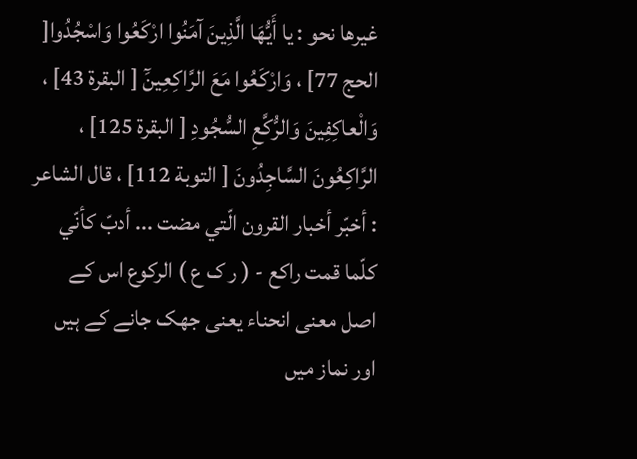غيرها نحو : يا أَيُّهَا الَّذِينَ آمَنُوا ارْكَعُوا وَاسْجُدُوا[ الحج 77] ، وَارْكَعُوا مَعَ الرَّاكِعِينَٓ [ البقرة 43] ، وَالْعاكِفِينَ وَالرُّكَّعِ السُّجُودِ [ البقرة 125] ، الرَّاكِعُونَ السَّاجِدُونَ [ التوبة 112] ، قال الشاعر : أخبّر أخبار القرون الّتي مضت ... أدبّ كأنّي كلّما قمت راکع - ( ر ک ع ) الرکوع اس کے اصل معنی انحناء یعنی جھک جانے کے ہیں اور نماز میں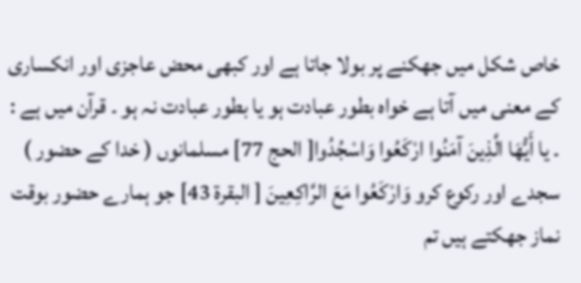خاص شکل میں جھکنے پر بولا جاتا ہے اور کبھی محض عاجزی اور انکساری کے معنی میں آتا ہے خواہ بطور عبادت ہو یا بطور عبادت نہ ہو ۔ قرآن میں ہے : ۔ يا أَيُّهَا الَّذِينَ آمَنُوا ارْكَعُوا وَاسْجُدُوا[ الحج 77] مسلمانوں ( خدا کے حضور ) سجدے اور رکوع کرو وَارْكَعُوا مَعَ الرَّاكِعِينَ [ البقرة 43] جو ہمارے حضور بوقت نماز جھکتے ہیں تم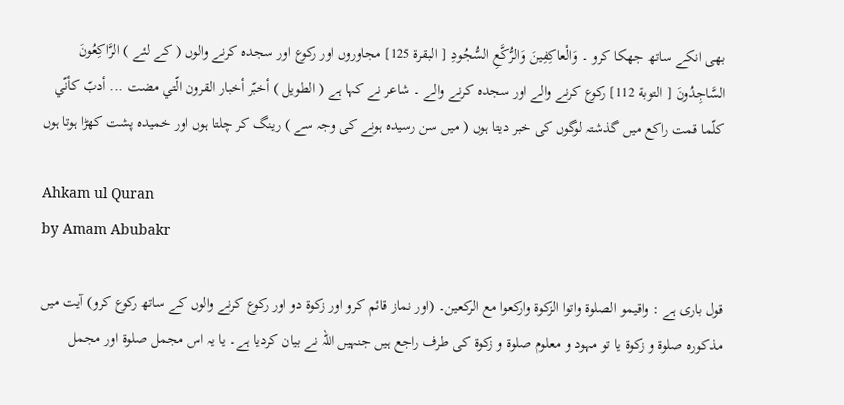بھی انکے ساتھ جھکا کرو ۔ وَالْعاكِفِينَ وَالرُّكَّعِ السُّجُودِ [ البقرة 125] مجاوروں اور رکوع اور سجدہ کرنے والوں ( کے لئے ) الرَّاكِعُونَ السَّاجِدُونَ [ التوبة 112] رکوع کرنے والے اور سجدہ کرنے والے ۔ شاعر نے کہا ہے ( الطویل ) أخبّر أخبار القرون الّتي مضت ... أدبّ كأنّي كلّما قمت راکع میں گذشتہ لوگوں کی خبر دیتا ہوں ( میں سن رسیدہ ہونے کی وجہ سے ) رینگ کر چلتا ہوں اور خمیدہ پشت کھڑا ہوتا ہوں

Ahkam ul Quran
by Amam Abubakr

قول باری ہے : واقیمو الصلوۃ واتوا الزکوۃ وارکعوا مع الرکعین۔ (اور نماز قائم کرو اور زکوۃ دو اور رکوع کرنے والوں کے ساتھ رکوع کرو) آیت میں مذکورہ صلوۃ و زکوۃ یا تو مہود و معلوم صلوۃ و زکوۃ کی طرف راجع ہیں جنہیں اللہ نے بیان کردیا ہے۔ یا یہ اس مجمل صلوۃ اور مجمل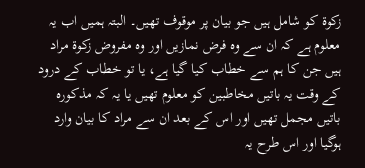زکوۃ کو شامل ہیں جو بیان پر موقوف تھیں۔ البتہ ہمیں اب یہ معلوم ہے کہ ان سے وہ فرض نمازیں اور وہ مفروض زکوۃ مراد ہیں جن کا ہم سے خطاب کیا گیا ہے، یا تو خطاب کے درود کے وقت یہ باتیں مخاطبین کو معلوم تھیں یا یہ کہ مذکورہ باتیں مجمل تھیں اور اس کے بعد ان سے مراد کا بیان وارد ہوگیا اور اس طرح یہ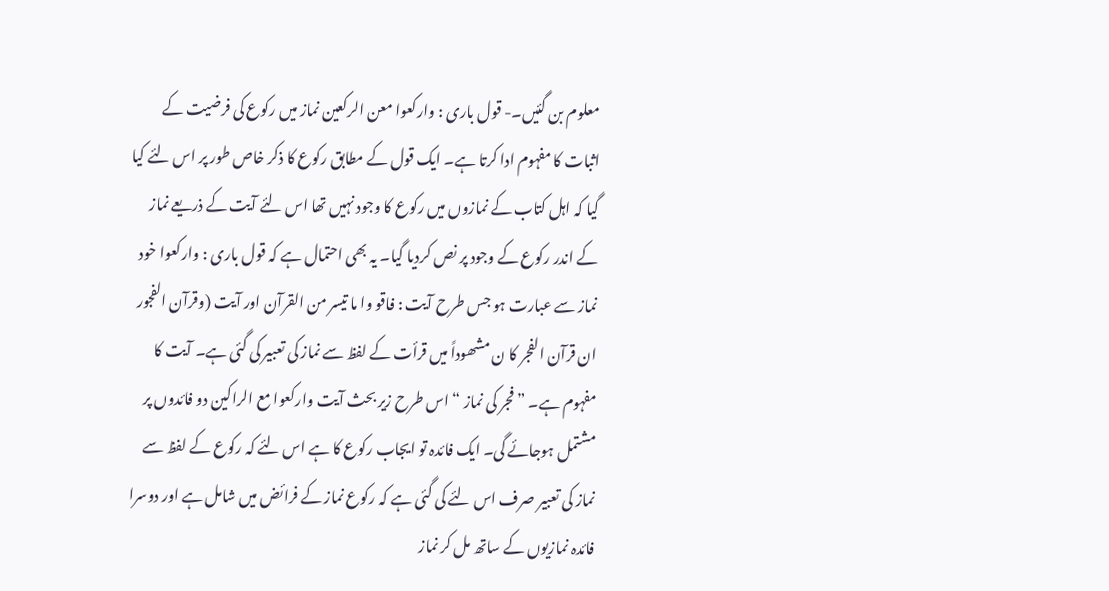معلوم بن گئیں۔- قول باری : وارکعوا معن الرکعین نماز میں رکوع کی فرضیت کے اثبات کا مفہوم ادا کرتا ہے۔ ایک قول کے مطابق رکوع کا ذکر خاص طور پر اس لئے کیا گیا کہ اہل کتاب کے نمازوں میں رکوع کا وجود نہیں تھا اس لئے آیت کے ذریعے نماز کے اندر رکوع کے وجود پر نص کردیا گیا۔ یہ بھی احتمال ہے کہ قول باری : وارکعوا خود نماز سے عبارت ہو جس طرح آیت : فاقو وا ما تیسر من القرآن اور آیت (وقرآن الفجور ان قرآن الفجر کا ن مشھوداً میں قرأت کے لفظ سے نماز کی تعبیر کی گئی ہے۔ آیت کا مفہوم ہے۔ ” فجر کی نماز “ اس طرح زیر بحث آیت وارکعوا مع الراکین دو فائدوں پر مشتمل ہوجائے گی۔ ایک فائدہ تو ایجاب رکوع کا ہے اس لئے کہ رکوع کے لفظ سے نماز کی تعبیر صرف اس لئے کی گئی ہے کہ رکوع نماز کے فرائض میں شامل ہے اور دوسرا فائدہ نمازیوں کے ساتھ مل کر نماز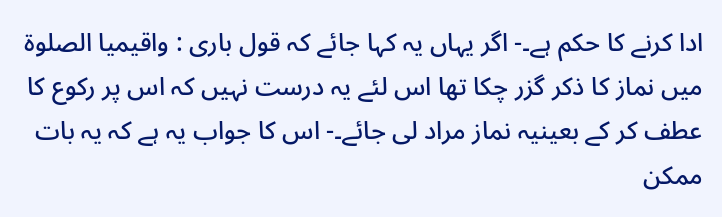ادا کرنے کا حکم ہے۔- اگر یہاں یہ کہا جائے کہ قول باری : واقیمیا الصلوۃ میں نماز کا ذکر گزر چکا تھا اس لئے یہ درست نہیں کہ اس پر رکوع کا عطف کر کے بعینیہ نماز مراد لی جائے۔- اس کا جواب یہ ہے کہ یہ بات ممکن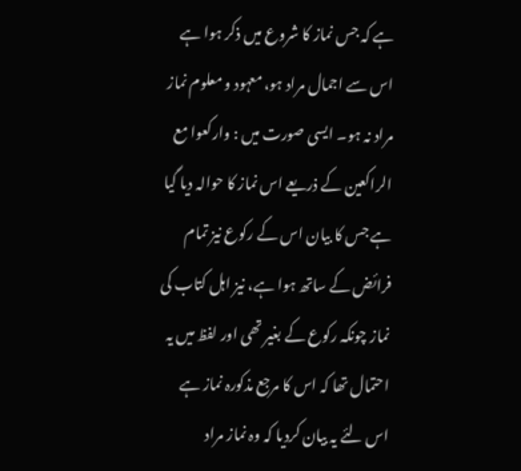ہے کہ جس نماز کا شروع میں ذکر ہوا ہے اس سے اجمال مراد ہو، معہود و معلوم نماز مراد نہ ہو۔ ایسی صورت میں : وارکعوا مع الراکعین کے ذریعے اس نماز کا حوالہ دیا گیا ہے جس کا بیان اس کے رکوع نیز تمام فرائض کے ساتھ ہوا ہے، نیز اہل کتاب کی نماز چونکہ رکوع کے بغیر تھی اور لفظ میں یہ احتمال تھا کہ اس کا مرجع مذکورہ نماز ہے اس لئے یہ بیان کردیا کہ وہ نماز مراد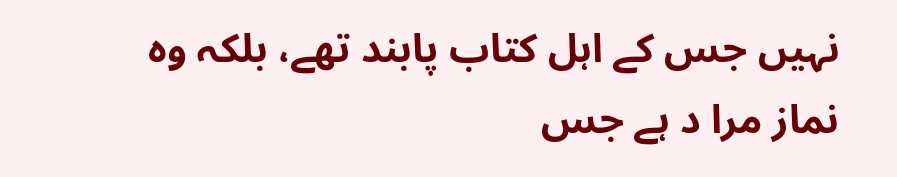نہیں جس کے اہل کتاب پابند تھے، بلکہ وہ نماز مرا د ہے جس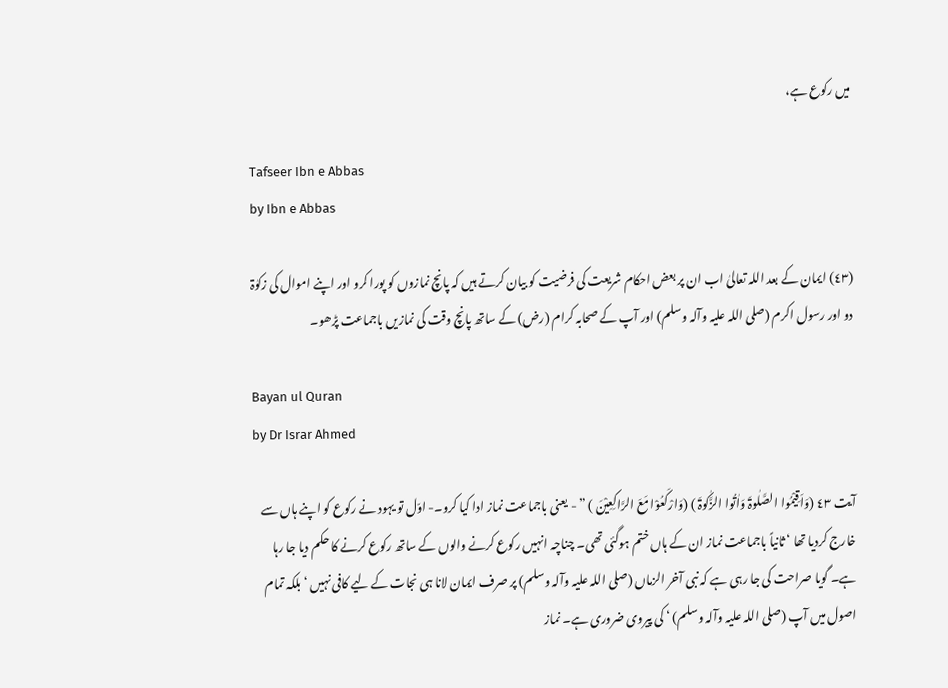میں رکوع ہے،

Tafseer Ibn e Abbas
by Ibn e Abbas

(٤٣) ایمان کے بعد اللہ تعالیٰ اب ان پر بعض احکام شریعت کی فرضیت کو بیان کرتے ہیں کہ پانچ نمازوں کو پورا کرو اور اپنے اموال کی زکوٰۃ دو اور رسول اکرم (صلی اللہ علیہ وآلہ وسلم) اور آپ کے صحابہ کرام (رض) کے ساتھ پانچ وقت کی نمازیں باجماعت پڑھو۔

Bayan ul Quran
by Dr Israr Ahmed

آیت ٤٣ (وَاَقِیْمُوا الصَّلٰوۃَ وَاٰتُوا الزَّکٰوۃَ ) (وَارْکَعُوْا مَعَ الرَّاکِعِیْنَ ) ” - یعنی باجماعت نماز ادا کیا کرو۔- اوّل تو یہود نے رکوع کو اپنے ہاں سے خارج کردیا تھا ‘ ثانیاً باجماعت نماز ان کے ہاں ختم ہوگئی تھی۔ چناچہ انہیں رکوع کرنے والوں کے ساتھ رکوع کرنے کا حکم دیا جا رہا ہے۔ گویا صراحت کی جا رہی ہے کہ نبی آخر الزماں (صلی اللہ علیہ وآلہ وسلم) پر صرف ایمان لانا ہی نجات کے لیے کافی نہیں ‘ بلکہ تمام اصول میں آپ (صلی اللہ علیہ وآلہ وسلم) ‘ کی پیروی ضروری ہے۔ نماز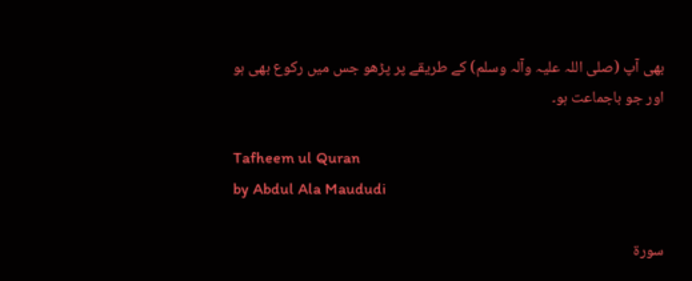بھی آپ (صلی اللہ علیہ وآلہ وسلم) کے طریقے پر پڑھو جس میں رکوع بھی ہو اور جو باجماعت ہو۔

Tafheem ul Quran
by Abdul Ala Maududi

سورة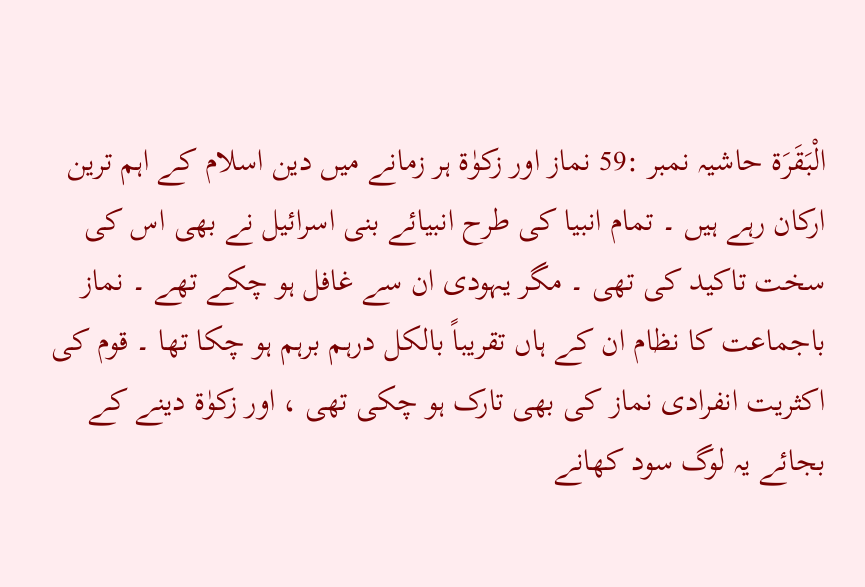الْبَقَرَة حاشیہ نمبر :59 نماز اور زکوٰۃ ہر زمانے میں دین اسلام کے اہم ترین ارکان رہے ہیں ۔ تمام انبیا کی طرح انبیائے بنی اسرائیل نے بھی اس کی سخت تاکید کی تھی ۔ مگر یہودی ان سے غافل ہو چکے تھے ۔ نماز باجماعت کا نظام ان کے ہاں تقریباً بالکل درہم برہم ہو چکا تھا ۔ قوم کی اکثریت انفرادی نماز کی بھی تارک ہو چکی تھی ، اور زکوٰۃ دینے کے بجائے یہ لوگ سود کھانے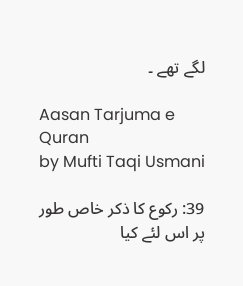لگے تھے ۔

Aasan Tarjuma e Quran
by Mufti Taqi Usmani

39: رکوع کا ذکر خاص طور پر اس لئے کیا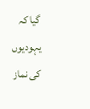گیا کہ یہودیوں کی نماز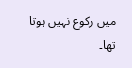میں رکوع نہیں ہوتا تھا۔